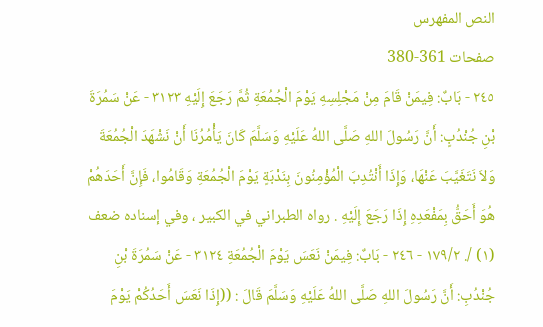النص المفهرس
صفحات 361-380
٢٤٥ - بَابٌ: فِيمَنْ قَامَ مِنْ مَجْلِسِهِ يَوْمَ الْجُمُعَةِ ثُمَّ رَجَعَ إِلَيْهِ ٣١٢٣ - عَنْ سَمُرَةَ بْنِ جُنْدُبٍ: أَنَّ رَسُولَ اللهِ صَلَّى اللهُ عَلَيْهِ وَسَلَّمَ كَانَ يَأْمُرُنَا أَنْ نَشْهَدَ الْجُمُعَةَ وَلاَ نَتَغَيَّبَ عَنْهَا، وَإِذَا أَنْتُدِبَ الْمُؤْمِنُونَ بِنَدْبَةٍ يَوْمَ الْجُمُعَةِ وَقَامُوا، فَإِنَّ أَحَدَهُمْ هُوَ أَحَقُّ بِمَفْعَدِهِ إِذَا رَجَعَ إِلَيْهِ . رواه الطبراني في الكبير ، وفي إسناده ضعف (١) /. ١٧٩/٢ - ٢٤٦ - بَابٌ: فِيمَنْ نَعَسَ يَوْمَ الْجُمُعَةِ ٣١٢٤ - عَنْ سَمُرَةَ بْنِ جُنْدُبِ: أَنَّ رَسُولَ اللهِ صَلَّى اللهُ عَلَيْهِ وَسَلَّمَ قَالَ : ((إِذَا نَعَسَ أَحَدُكُمْ يَوْمَ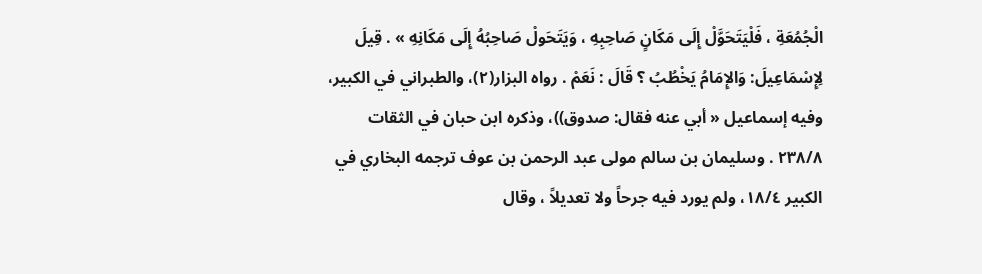الْجُمُعَةِ ، فَلْيَتَحَوَّلْ إِلَى مَكَانٍ صَاحِبِهِ ، وَيَتَحَولْ صَاحِبُهُ إِلَى مَكَانِهِ » . قِيلَ لِإِسْمَاعِيلَ: وَالإِمَامُ يَخْطُبُ ؟ قَالَ : نَعَمْ . رواه البزار(٢)، والطبراني في الكبير، وفيه إسماعيل « أبي عنه فقال: صدوق))، وذكره ابن حبان في الثقات ٢٣٨/٨ . وسليمان بن سالم مولى عبد الرحمن بن عوف ترجمه البخاري في الكبير ١٨/٤، ولم يورد فيه جرحاً ولا تعديلاً ، وقال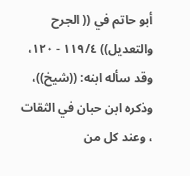أبو حاتم في (( الجرح والتعديل)) ١١٩/٤ - ١٢٠، وقد سأله ابنه: ((شيخ))، وذكره ابن حبان في الثقات ، وعند كل من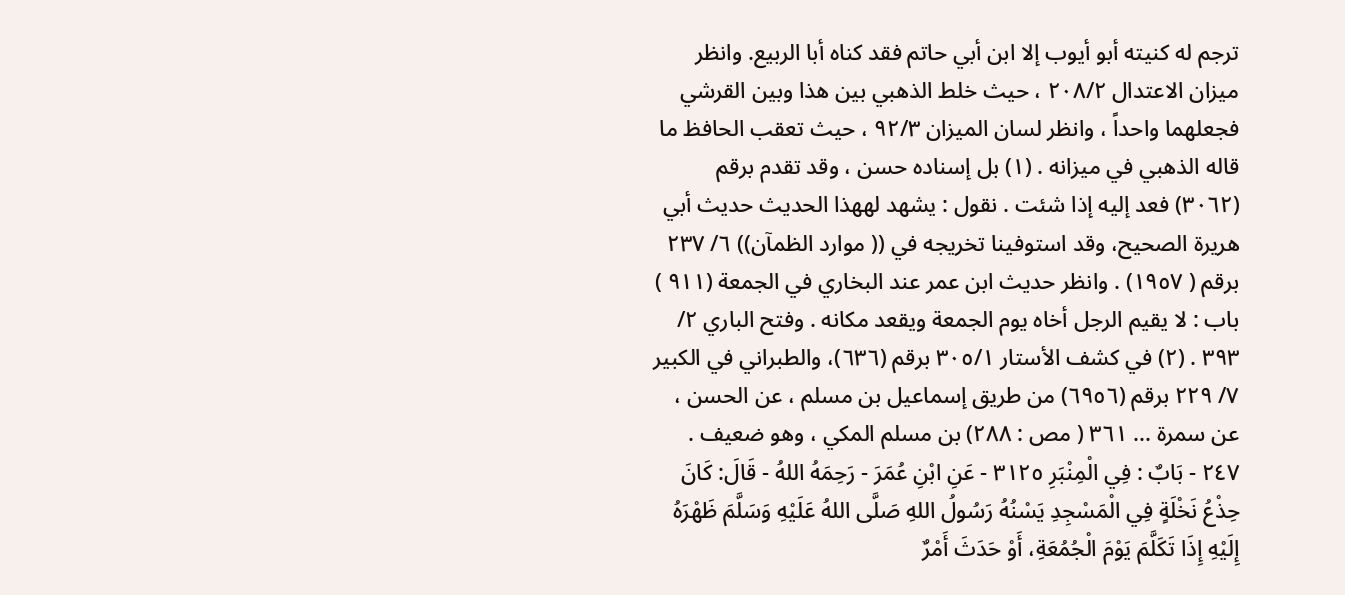ترجم له كنيته أبو أيوب إلا ابن أبي حاتم فقد كناه أبا الربيع. وانظر ميزان الاعتدال ٢٠٨/٢ ، حيث خلط الذهبي بين هذا وبين القرشي فجعلهما واحداً ، وانظر لسان الميزان ٩٢/٣ ، حيث تعقب الحافظ ما قاله الذهبي في ميزانه . (١) بل إسناده حسن ، وقد تقدم برقم (٣٠٦٢) فعد إليه إذا شئت . نقول : يشهد لههذا الحديث حديث أبي هريرة الصحيح، وقد استوفينا تخريجه في (( موارد الظمآن)) ٦/ ٢٣٧ برقم ( ١٩٥٧) . وانظر حديث ابن عمر عند البخاري في الجمعة (٩١١ ) باب : لا يقيم الرجل أخاه يوم الجمعة ويقعد مكانه . وفتح الباري ٢/ ٣٩٣ . (٢) في كشف الأستار ٣٠٥/١ برقم (٦٣٦)، والطبراني في الكبير ٧/ ٢٢٩ برقم (٦٩٥٦) من طريق إسماعيل بن مسلم ، عن الحسن ، عن سمرة ... ٣٦١ ( مص : ٢٨٨) بن مسلم المكي ، وهو ضعيف . ٢٤٧ - بَابٌ : فِي الْمِنْبَرِ ٣١٢٥ - عَنِ ابْنِ عُمَرَ - رَحِمَهُ اللهُ - قَالَ: كَانَ حِذْعُ نَخْلَةٍ فِي الْمَسْجِدِ يَسْنُهُ رَسُولُ اللهِ صَلَّى اللهُ عَلَيْهِ وَسَلَّمَ ظَهْرَهُ إِلَيْهِ إِذَا تَكَلَّمَ يَوْمَ الْجُمُعَةِ، أَوْ حَدَثَ أَمْرٌ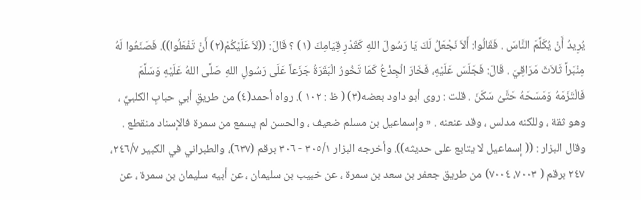يُرِيدُ أَنْ يُكَلِّمَ النَّاسَ . فَقَالُوا: أَلاَ نَجْعَلُ لَكَ يَا رَسُولَ اللهِ كَقَدْرِ قِيَامِكَ (١) ؟ قَالَ: ((لاَ عَلَيْكُمْ(٢) أَنْ تَفْعَلُوا)). فَصَنَعُوا لَهُ مِنْبَراً ثَلاَثَ مَرَاقِيَ . قَالَ: فَجَلَسَ عَلَيْهِ، فَخَارَ الْجِذْعُ كَمَا تَخُورُ الْبَقَرَةُ جَزَعاً عَلَى رَسُولِ اللهِ صَلَّى اللهُ عَلَيْهِ وَسَلَّمَ فَالْتَزَمَهُ وَمَسَحَهُ حَتَّىُ سَكَنَ . قلت : روى أبو داود بعضه(٣) ( ظ : ١٠٢ ). رواه أحمد(٤) من طريقِ أبي حبابِ الكلبيِّ ، وهو ثقة ، وللكنه مدلس ، وقد عنعنه . « وإسماعيل بن مسلم ضعيف ، والحسن لم يسمع من سمرة فالإسناد منقطع . وقال البزار : (( إسماعيل لا يتابع على حديثه)). وأخرجه البزار ٣٠٥/١ - ٣٠٦ برقم (٦٣٧)، والطبراني في الكبير ٢٤٦/٧، ٢٤٧ برقم ( ٧٠٠٣، ٧٠٠٤) من طريق جعفر بن سعد بن سمرة ، عن خبيب بن سليمان ، عن أبيه سليمان بن سمرة ، عن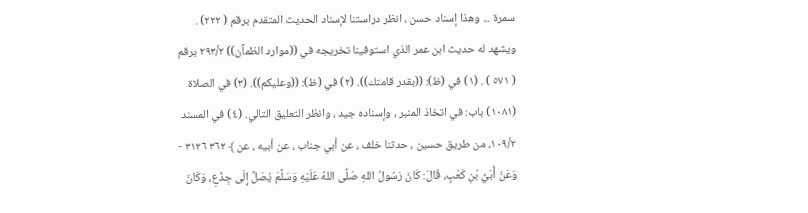سمرة ... وهذا إسناد حسن ، انظر دراستنا لإسناد الحديث المتقدم برقم ( ٢٢٢) . ويشهد له حديث ابن عمر الذي استوفينا تخريجه في ((موارد الظمآن)) ٢٩٣/٢ برقم ( ٥٧١ ) . (١) في (ظ): ((بقدر قامتك)). (٢) في (ظ): ((وعليكم)). (٣) في الصلاة (١٠٨١) باب: في اتخاذ المنبر ، وإسناده جيد ، وانظر التعليق التالي. (٤) في المسند ١٠٩/٢، من طريق حسين ، حدثنا خلف ، عن أبي جناب ، عن أبيه ، عن ﴾ ٣٦٢ ٣١٢٦ - وَعَنْ أُبَيِّ بْنِ كَعْبٍ، قَالَ: كَانَ رَسُولُ اللهِ صَلَّى اللهُ عَلَيْهِ وَسَلَّمَ يُصَلِّ إِلَى جِذْعِ، وَكَانَ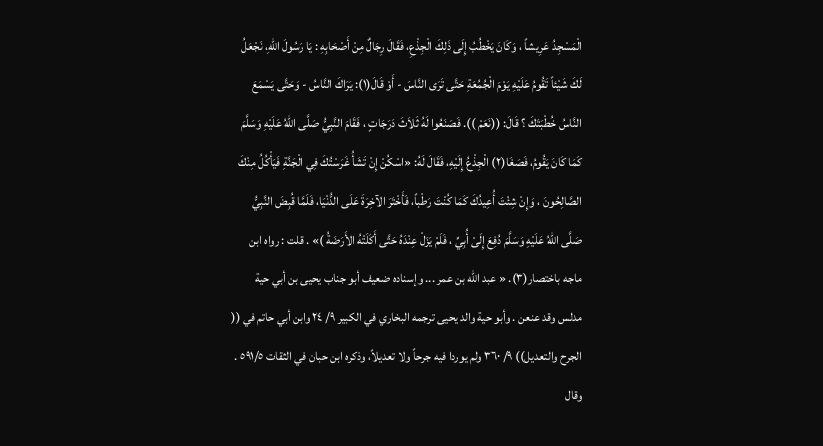الْمَسْجِدُ عَرِيشاً ، وَكَانَ يَخْطُبُ إِلَى ذَلِكَ الْجِذْعِ، فَقَالَ رِجَالٌ مِنْ أَصْحَابِهِ : يَا رَسُولَ اللهِ، نَجْعَلُ لَكَ شَيْئاً تَقُومُ عَلَيْهِ يَوْمَ الْجُمُعَةِ حَتَّى تَرَى النَّاسَ - أَوْ قَالَ(١): يَرَاكَ النَّاسُ - وَحَتَّى يَسْمَعَ النَّاسُ خُطْبَتَكَ ؟ قَالَ: ((نَعَمْ )). فَصَنَعُوا لَهُ ثَلاَثَ دَرَجَاتٍ ، فَقَامَ النَّبِيُّ صَلَّى اللهُ عَلَيْهِ وَسَلَّمَ كَمَا كَانَ يَقُومُ، فَصَغَا(٢) الْجِذْعُ إِلَيْهِ، فَقَالَ لَهُ: «اسْكُنْ إِنْ تَشَأُ غَرَسْتُكَ فِي الْجَنَّةِ فَيَأْكُلُ مِنْكَ الصَّالِحُونَ ، وَإِنْ شِئْتَ أُعِيدُكَ كَمَا كُنْتَ رَطْباً، فَأَخْتَرَ الآخِرَةَ عَلَى الدُّنْيَا، فَلَمَّا قُبِضَ النَّبِيُّ صَلَّى اللهُ عَلَيْهِ وَسَلَّمَ دُفِعَ إِلَىْ أُبِيِّ ، فَلَمْ يَزَلْ عِنْدَهُ حَتَّى أَكَلَتْهُ الأَرَضَةُ )» . قلت : رواه ابن ماجه باختصار(٣). « عبد الله بن عمر ... وإسناده ضعيف أبو جناب يحيى بن أبي حية مدلس وقد عنعن . وأبو حية والد يحيى ترجمه البخاري في الكبير ٩/ ٢٤ وابن أبي حاتم في (( الجرح والتعديل)) ٩/ ٣٦٠ ولم يوردا فيه جرحاً ولا تعديلاً، وذكره ابن حبان في الثقات ٥٩١/٥ . وقال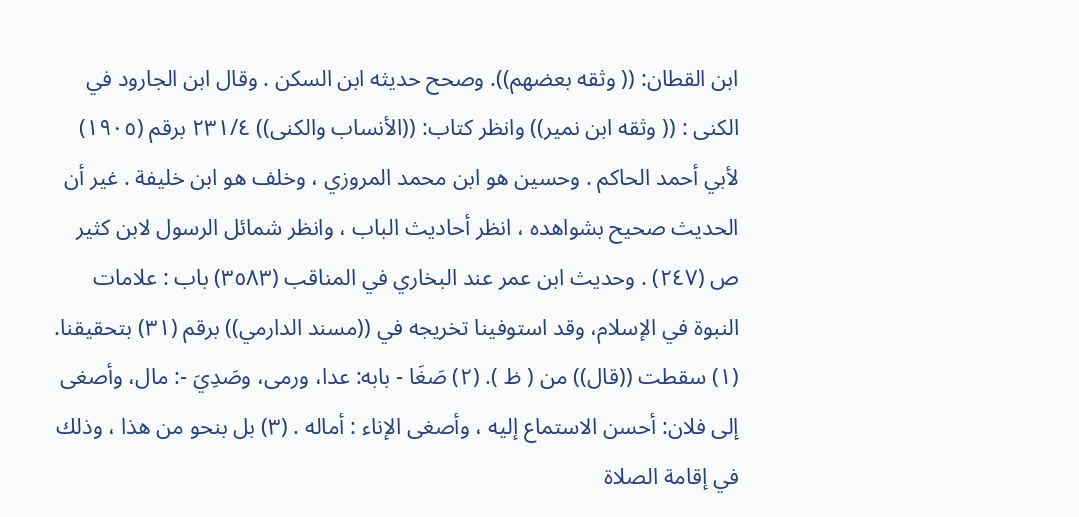ابن القطان: (( وثقه بعضهم)). وصحح حديثه ابن السكن . وقال ابن الجارود في الكنى : (( وثقه ابن نمير)) وانظر كتاب: ((الأنساب والكنى)) ٢٣١/٤ برقم (١٩٠٥) لأبي أحمد الحاكم . وحسين هو ابن محمد المروزي ، وخلف هو ابن خليفة . غير أن الحدیث صحیح بشواهده ، انظر أحاديث الباب ، وانظر شمائل الرسول لابن كثير ص (٢٤٧) . وحديث ابن عمر عند البخاري في المناقب (٣٥٨٣) باب : علامات النبوة في الإسلام، وقد استوفينا تخريجه في ((مسند الدارمي)) برقم (٣١) بتحقيقنا. (١) سقطت ((قال)) من ( ظ ). (٢) صَغَا - بابه: عدا، ورمى، وصَدِيَ -: مال، وأصغى إلى فلان: أحسن الاستماع إليه ، وأصغى الإناء : أماله . (٣) بل بنحو من هذا ، وذلك في إقامة الصلاة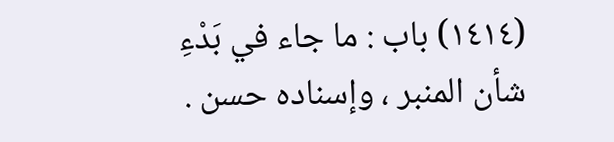(١٤١٤) باب : ما جاء في بَدْءِ شأن المنبر ، وإسناده حسن .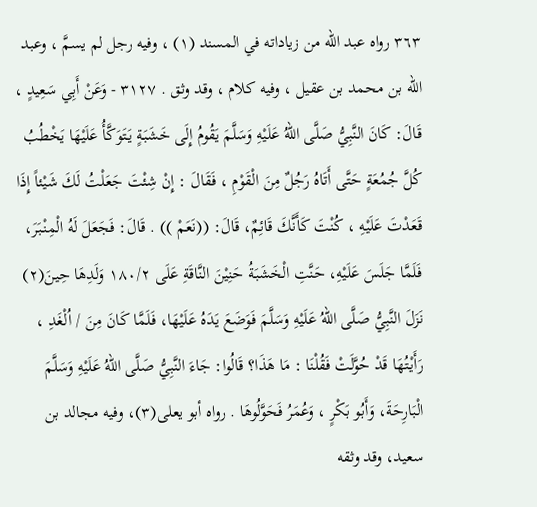٣٦٣ رواه عبد الله من زياداته في المسند (١) ، وفيه رجل لم يسمَّ ، وعبد الله بن محمد بن عقيل ، وفيه كلام ، وقد وثق . ٣١٢٧ - وَعَنْ أَبِي سَعِيدٍ ، قَالَ: كَانَ النَّبِيُّ صَلَّى اللهُ عَلَيْهِ وَسَلَّمَ يَقُومُ إِلَى خَشَبَةٍ يَتَوَكَّأُ عَلَيْهَا يَخْطُبُ كُلَّ جُمُعَةٍ حَتَّى أَتَاهُ رَجُلٌ مِنَ الْقَوْمِ ، فَقَالَ : إِنْ شِئْتَ جَعَلْتُ لَكَ شَيْئاً إِذَا قَعَدْتَ عَلَيْهِ ، كُنْتَ كَأَنَّكَ قَائِمٌ، قَالَ: ((نَعَمْ )) . قَالَ: فَجَعَلَ لَهُ الْمِنْبَرَ، فَلَمَّا جَلَسَ عَلَيْهِ، حَنَّتِ الْخَشَبَةُ حَنِيْنَ النَّاقَةِ عَلَى ١٨٠/٢ وَلَدِهَا حِينَ(٢) نَزَلَ النَّبِيُّ صَلَّى اللهُ عَلَيْهِ وَسَلَّمَ فَوَضَعَ يَدَهُ عَلَيْهَا، فَلَمَّا كَانَ مِنَ / اُلْغَدِ ، رَأَيْتُهَا قَدْ حُوَّلَتْ فَقُلْنَا : مَا هَذَا؟ قَالُوا: جَاءَ النَّبِيُّ صَلَّى اللهُ عَلَيْهِ وَسَلَّمَ الْبَارِحَةَ، وَأَبُو بَكْرٍ ، وَعُمَرُ فَحَوَّلُوهَا . رواه أبو يعلى(٣)، وفيه مجالد بن سعيد، وقد وثقه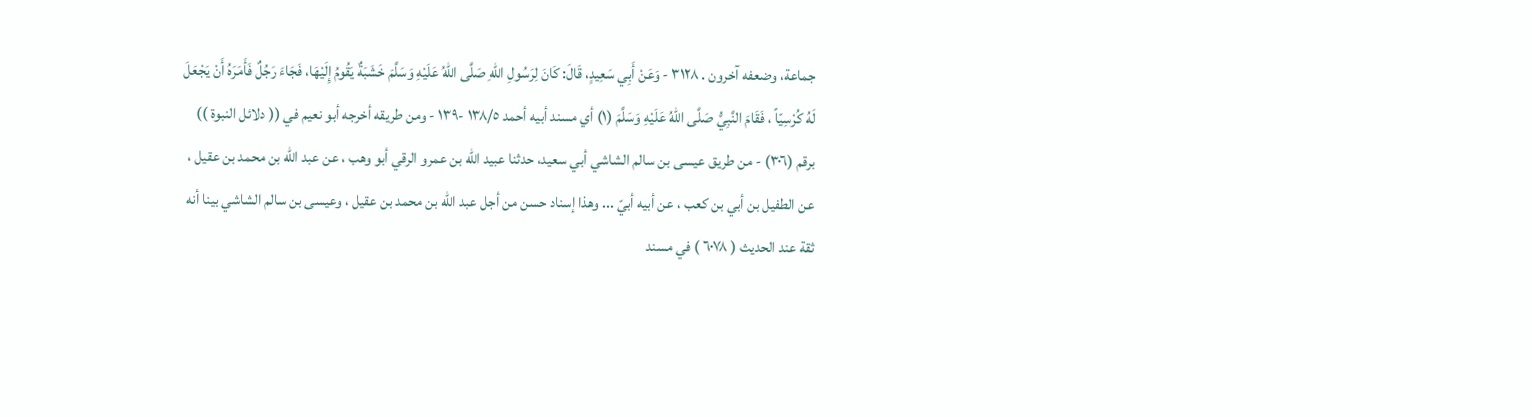جماعة، وضعفه آخرون . ٣١٢٨ - وَعَنْ أَبِي سَعِيدٍ، قَالَ: كَانَ لِرَسُولِ اللهِ صَلَّى اللهُ عَلَيْهِ وَسَلَّمَ خَشَبَةٌ يَقُومُ إِلَيْهَا، فَجَاءَ رَجُلٌ فَأَمَرَهُ أَنْ يَجْعَلَ لَهُ كُرْسِيّاً ، فَقَامَ النَّبِيُّ صَلَّى اللهُ عَلَيْهِ وَسَلَّمَ (١) أي مسند أبيه أحمد ١٣٨/٥ -١٣٩ - ومن طريقه أخرجه أبو نعيم في (( دلائل النبوة )) برقم (٣٠٦) - من طريق عيسى بن سالم الشاشي أبي سعيد، حدثنا عبيد الله بن عمرو الرقي أبو وهب ، عن عبد الله بن محمد بن عقيل ، عن الطفيل بن أبي بن كعب ، عن أبيه أبيّ ... وهذا إسناد حسن من أجل عبد الله بن محمد بن عقيل ، وعيسى بن سالم الشاشي بينا أنه ثقة عند الحديث ( ٦٠٧٨ ) في مسند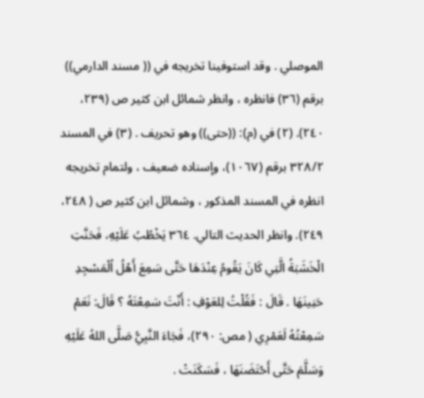الموصلي . وقد استوفينا تخريجه في (( مسند الدارمي)) برقم (٣٦) فانظره ، وانظر شمائل ابن كثير ص (٢٣٩، ٢٤٠). (٢) في (م): ((حتى)) وهو تحريف . (٣) في المسند ٣٢٨/٢ برقم (١٠٦٧)، وإسناده ضعيف ، ولتمام تخريجه انظره في المسند المذكور ، وشمائل ابن كثير ص ( ٢٤٨، ٢٤٩). وانظر الحديث التالي. ٣٦٤ يَخْطُبُ عَلَيْهِ، فَحَنَّتِ الْخَشَبَةُ الَّتِي كَانَ يَقُومُ عِنْدَهَا حَتَّى سَمِعَ أَهْلُ اُلْمَسْجِدِ حَنِينَهَا . قَالَ : فَقُلْتُ لِلعَوْفِ : أَنْتَ سَمِعْتَهُ ؟ قَالَ: نَعَمْ سَمِعْتُهُ لَعَمْرِي ( مص: ٢٩٠)، فَجَاءَ النَّبِيُّ صَلَّى اللهُ عَلَيْهِ وَسَلَّمَ حَتَّى أَحْتَضَنَهَا ، فَسَكَنَتْ .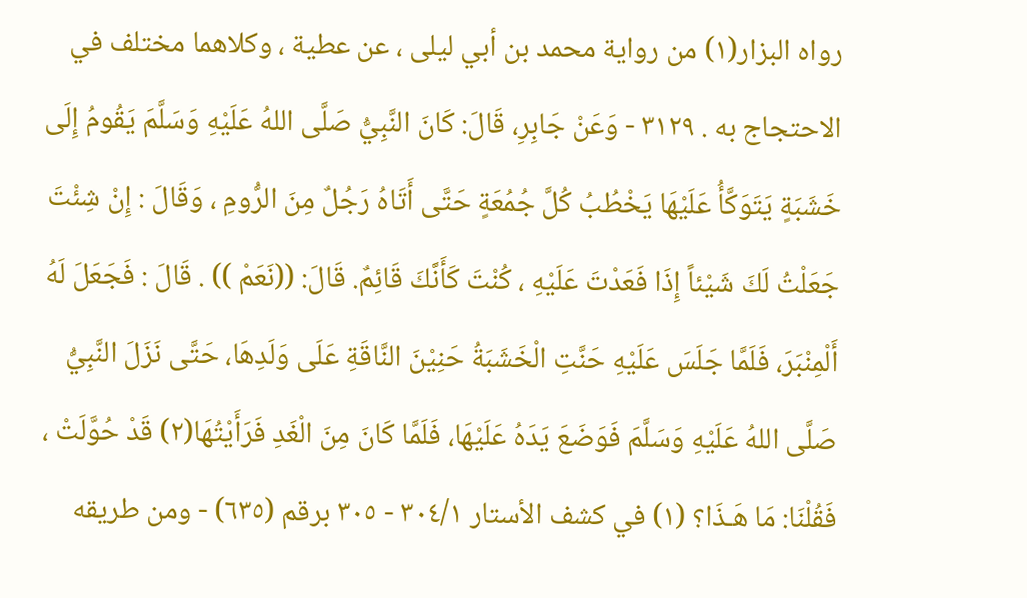رواه البزار(١) من رواية محمد بن أبي ليلى ، عن عطية ، وكلاهما مختلف في الاحتجاج به . ٣١٢٩ - وَعَنْ جَابِرِ، قَالَ: كَانَ النَّبِيُّ صَلَّى اللهُ عَلَيْهِ وَسَلَّمَ يَقُومُ إِلَى خَشَبَةٍ يَتَوَكَّأُ عَلَيْهَا يَخْطُبُ كُلَّ جُمُعَةٍ حَتَّى أَتَاهُ رَجُلٌ مِنَ الرُّومِ ، وَقَالَ : إِنْ شِئْتَ جَعَلْتُ لَكَ شَيْئاً إِذَا فَعَدْتَ عَلَيْهِ ، كُنْتَ كَأَنَّكَ قَائِمٌ. قَالَ: ((نَعَمْ )) . قَالَ : فَجَعَلَ لَهُ أَلْمِنْبَرَ، فَلَمَّا جَلَسَ عَلَيْهِ حَنَّتِ الْخَشَبَةُ حَنِيْنَ النَّاقَةِ عَلَى وَلَدِهَا، حَتَّى نَزَلَ النَّبِيُّ صَلَّى اللهُ عَلَيْهِ وَسَلَّمَ فَوَضَعَ يَدَهُ عَلَيْهَا، فَلَمَّا كَانَ مِنَ الْغَدِ فَرَأَيْتُهَا(٢) قَدْ حُوَّلَتْ ، فَقُلْنَا: مَا هَـذَا؟ (١) في كشف الأستار ٣٠٤/١ - ٣٠٥ برقم (٦٣٥) - ومن طريقه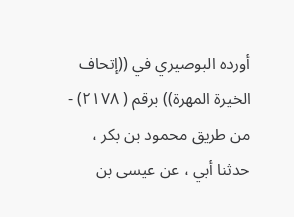أورده البوصيري في ((إتحاف الخيرة المهرة)) برقم ( ٢١٧٨) - من طريق محمود بن بكر ، حدثنا أبي ، عن عيسى بن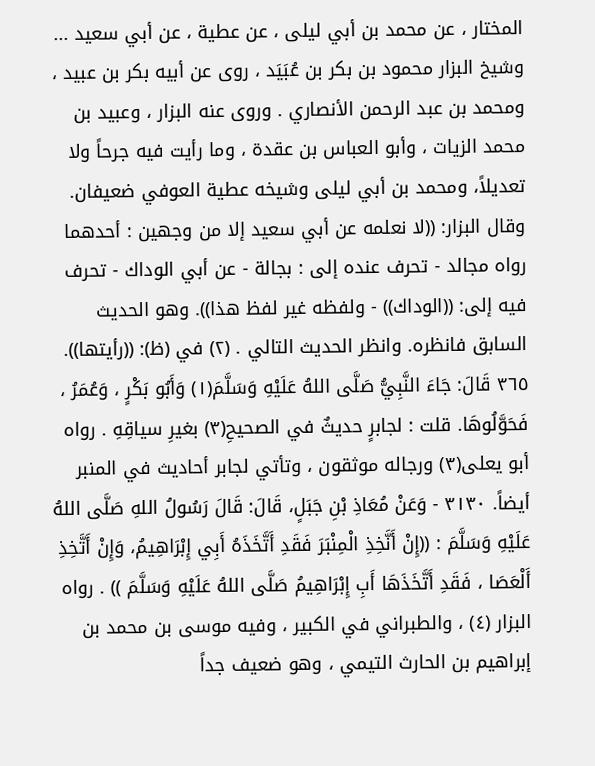المختار ، عن محمد بن أبي ليلى ، عن عطية ، عن أبي سعيد ... وشيخ البزار محمود بن بكر بن عُبَيَد ، روى عن أبيه بكر بن عبيد ، ومحمد بن عبد الرحمن الأنصاري . وروى عنه البزار ، وعبيد بن محمد الزيات ، وأبو العباس بن عقدة ، وما رأيت فيه جرحاً ولا تعديلاً، ومحمد بن أبي ليلى وشيخه عطية العوفي ضعيفان. وقال البزار: ((لا نعلمه عن أبي سعيد إلا من وجهين : أحدهما رواه مجالد - تحرف عنده إلى : بجالة - عن أبي الوداك - تحرف فيه إلى: ((الوداك)) - ولفظه غير لفظ هذا)). وهو الحديث السابق فانظره. وانظر الحديث التالي . (٢) في (ظ): ((رأيتها)). ٣٦٥ قَالَ: جَاءَ النَّبِيُّ صَلَّى اللهُ عَلَيْهِ وَسَلَّمَ(١) وَأَبُو بَكْرٍ ، وَعُمَرُ ، فَحَوَّلُوهَا. قلت : لجابرٍ حديثٌ في الصحيحِ(٣) بغيرِ سياقِهِ . رواه أبو يعلى(٣) ورجاله موثقون ، وتأتي لجابر أحاديث في المنبر أيضاً. ٣١٣٠ - وَعَنْ مُعَاذِ بْنِ جَبَلٍ، قَالَ: قَالَ رَسُولُ اللهِ صَلَّى اللهُ عَلَيْهِ وَسَلَّمَ : ((إِنْ أَنَّخِذِ الْمِنْبَرَ فَقَدِ أَتَّخَذَهُ أَبِي إِبْرَاهِيمُ، وَإِنْ أَتَّخِذِ أَلْعَصَا ، فَقَدِ أَتَّخَذَهَا أَبِ إِبْرَاهِيمُ صَلَّى اللهُ عَلَيْهِ وَسَلَّمَ )) . رواه البزار (٤) ، والطبراني في الكبير ، وفيه موسى بن محمد بن إبراهيم بن الحارث التيمي ، وهو ضعيف جداً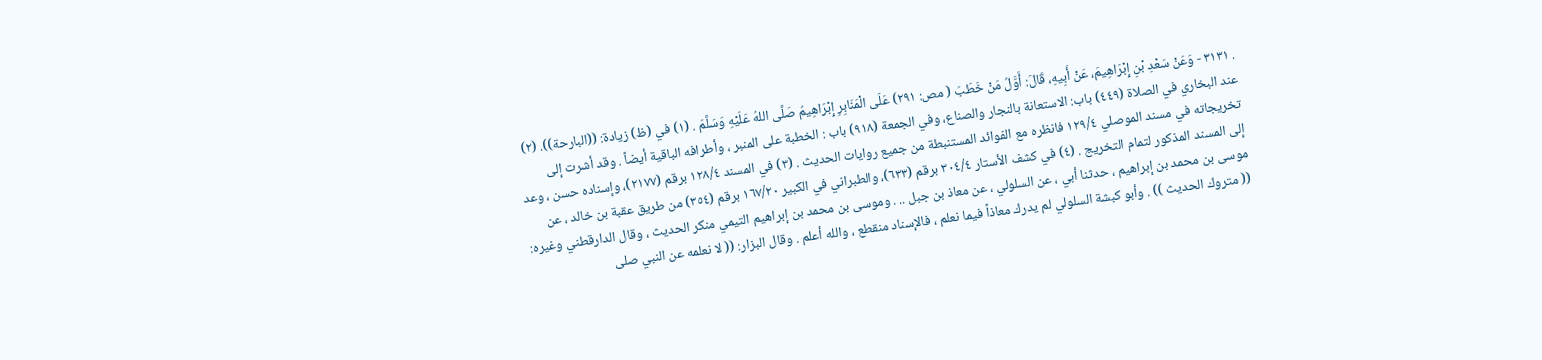. ٣١٣١ - وَعَنْ سَعْدِ بْنِ إِبْرَاهِيمَ، عَنْ أَبِيهِ، قَالَ: أَوَّلُ مَنْ خَطَبَ ( مص: ٢٩١) عَلَى الْمَنَابِرِ إِبْرَاهِيمُ صَلَّى اللهُ عَلَيْهِ وَسَلَّمَ . (١) في (ظ) زيادة: ((البارحة)). (٢) عند البخاري في الصلاة (٤٤٩) باب: الاستعانة بالنجار والصناع، وفي الجمعة (٩١٨) باب : الخطبة على المنبر ، وأطرافه الباقية أيضاً . وقد أشرت إلى تخريجاته في مسند الموصلي ١٢٩/٤ فانظره مع الفوائد المستنبطة من جميع روايات الحديث . (٣) في المسند ١٢٨/٤ برقم (٢١٧٧)، وإسناده حسن ، وعد إلى المسند المذكور لتمام التخريج . (٤) في كشف الأستار ٣٠٤/٤ برقم (٦٣٣)، والطبراني في الكبير ١٦٧/٢٠ برقم (٣٥٤) من طريق عقبة بن خالد ، عن موسى بن محمد بن إبراهيم ، حدثنا أبي ، عن السلولي ، عن معاذ بن جبل .. . وموسى بن محمد بن إبراهيم التيمي منكر الحديث ، وقال الدارقطني وغيره: (( متروك الحديث )) . وأبو كبشة السلولي لم يدرك معاذاً فيما نعلم ، فالإسناد منقطع ، والله أعلم . وقال البزار: (( لا نعلمه عن النبي صلى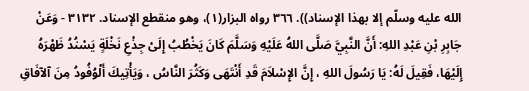الله عليه وسلّم إلا بهذا الإسناد)). ٣٦٦ رواه البزار(١)، وهو منقطع الإسناد. ٣١٣٢ - وَعَنْ جَابِرِ بْنِ عَبْدِ اللهِ: أَنَّ النَّبِيَّ صَلَّى اللهُ عَلَيْهِ وَسَلَّمَ كَانَ يَخْطُبُ إِلَىْ جِذْعِ نَخْلَةٍ يَسْنُدُ ظَهْرَهُ إِلَيْهَا، فَقِيلَ لَهُ: يَا رَسُولَ اللهِ ، إِنَّ الإِسْلاَمَ قَدِ أَنْتَهَى وَكَثُرَ النَّاسُ ، وَيَأْتِيكَ أَلْوُفُودُ مِنَ آلآفَاقِ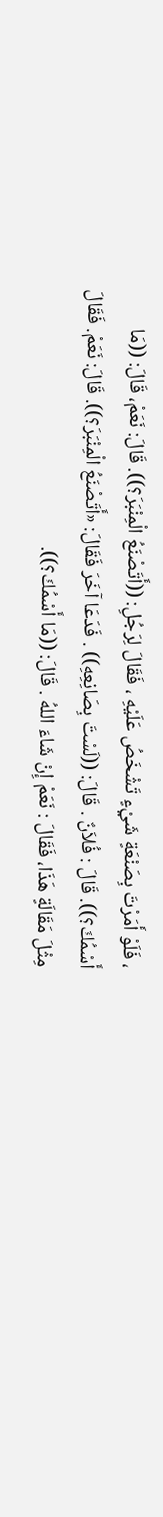، فَلَوْ أَمَرْتَ بِصَنْعَةٍ شَيْءٍ تَشْخَصُ عَلَيْهِ ، فَقَالَ لِرَجُلِ: ((أَتَصْنَعُ الْمِنْبَرَ؟)). قَالَ: نَعَمْ، قَالَ: ((مَا أَسْمُكَ؟)). قَالَ : فُلاَنٌ . قَالَ: ((لَسْتَ بِصَانِعِهِ)) . فَدَعَا آخَرَ فَقَالَ: «أَتَصْنَعُ الْمِنْبَرَ؟)). قَالَ: نَعَمْ. فَقَالَ مِثْلَ مَقَالَةٍ هَذَا، فَقَالَ : نَعَمْ إِنْ شَاءَ اللهُ . قَالَ: ((مَا أَسْمُكَ؟)).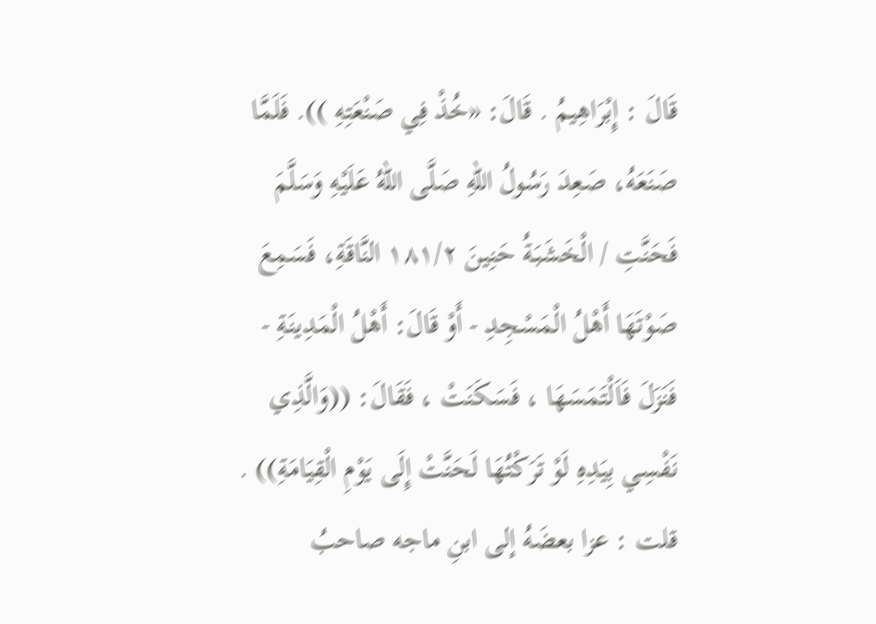قَالَ : إِبْرَاهِيمُ . قَالَ: «خُذْ فِي صَنْعَتِهِ )). فَلَمَّا صَنَعَهُ، صَعِدَ رَسُولُ اللهِ صَلَّى اللهُ عَلَيْهِ وَسَلَّمَ فَحَنَّتِ / الْخَشَبَةُ حَنِينَ ١٨١/٢ النَّاقَةِ، فَسَمِعَ صَوْتَهَا أَهْلُ الْمَسْجِدِ - أَوْ قَالَ: أَهْلُ الْمَدِينَةِ - فَنَزَلَ فَاَلْتَمَسَهَا ، فَسَكَنَتْ ، فَقَالَ: ((وَالَّذِي نَفْسِي بِيَدِهِ لَوْ تَرَكْتُهَا لَحَنَّتْ إِلَى يَوْمِ الْقِيَامَةِ)) . قلت : عزا بعضَهُ إلى ابنِ ماجه صاحبُ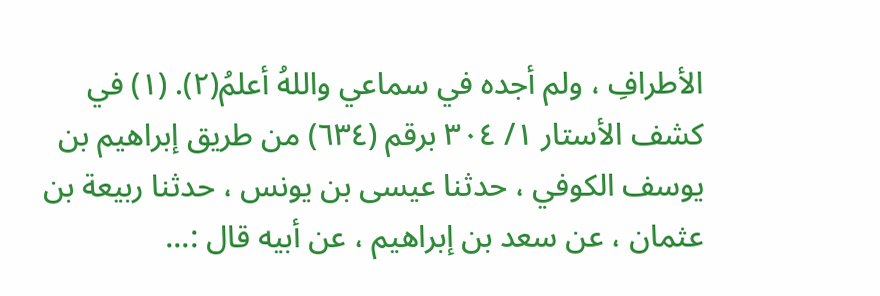الأطرافِ ، ولم أجده في سماعي واللهُ أعلمُ(٢). (١) في كشف الأستار ١/ ٣٠٤ برقم (٦٣٤) من طريق إبراهيم بن يوسف الكوفي ، حدثنا عيسى بن يونس ، حدثنا ربيعة بن عثمان ، عن سعد بن إبراهيم ، عن أبيه قال :...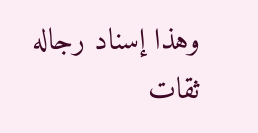وهذا إسناد رجاله ثقات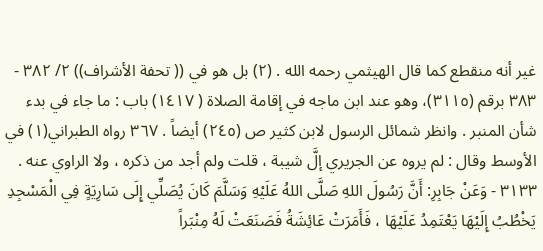غير أنه منقطع كما قال الهيثمي رحمه الله . (٢) بل هو في (( تحفة الأشراف)) ٢/ ٣٨٢ - ٣٨٣ برقم (٣١١٥)، وهو عند ابن ماجه في إقامة الصلاة ( ١٤١٧) باب : ما جاء في بدء شأن المنبر . وانظر شمائل الرسول لابن كثير ص (٢٤٥) أيضاً . ٣٦٧ رواه الطبراني(١) في الأوسط وقال : لم يروه عن الجريري إلَّ شيبة ، قلت ولم أجد من ذكره ، ولا الراوي عنه . ٣١٣٣ - وَعَنْ جَابِرِ: أَنَّ رَسُولَ اللهِ صَلَّى اللهُ عَلَيْهِ وَسَلَّمَ كَانَ يُصَلِّي إِلَى سَارِيَةٍ فِي الْمَسْجِدِ يَخْطُبُ إِلَيْهَا يَعْتَمِدُ عَلَيْهَا ، فَأَمَرَتْ عَائِشَةُ فَصَنَعَتْ لَهُ مِنْبَراً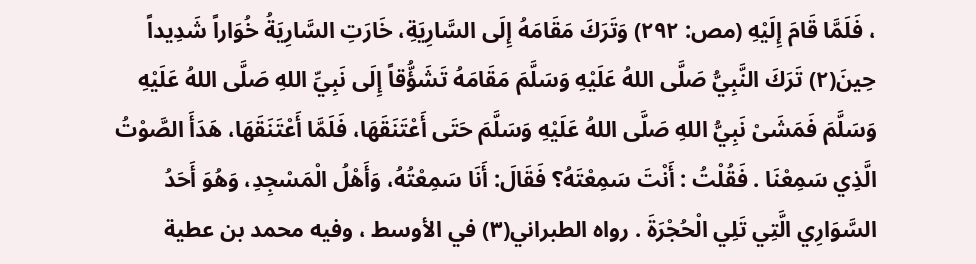، فَلَمَّا قَامَ إِلَيْهِ (مص: ٢٩٢) وَتَرَكَ مَقَامَهُ إِلَى السَّارِيَةِ، خَارَتِ السَّارِيَةُ خُوَاراً شَدِيداً حِينَ(٢) تَرَكَ النَّبِيُّ صَلَّى اللهُ عَلَيْهِ وَسَلَّمَ مَقَامَهُ تَشَؤُّقاً إِلَى نَبِيِّ اللهِ صَلَّى اللهُ عَلَيْهِ وَسَلَّمَ فَمَشَىْ نَبِيُّ اللهِ صَلَّى اللهُ عَلَيْهِ وَسَلَّمَ حَتَى أَعْتَنَقَهَا، فَلَمَّا أَعْتَنَقَهَا، هَدَأَ الصَّوْتُ الَّذِي سَمِعْنَا . فَقُلْتُ : أَنْتَ سَمِعْتَهُ؟ فَقَالَ: أَنَا سَمِعْتُهُ، وَأَهْلُ الْمَسْجِدِ، وَهُوَ أَحَدُ السَّوَارِي الَّتِي تَلِي الْحُجْرَةَ . رواه الطبراني(٣) في الأوسط ، وفيه محمد بن عطية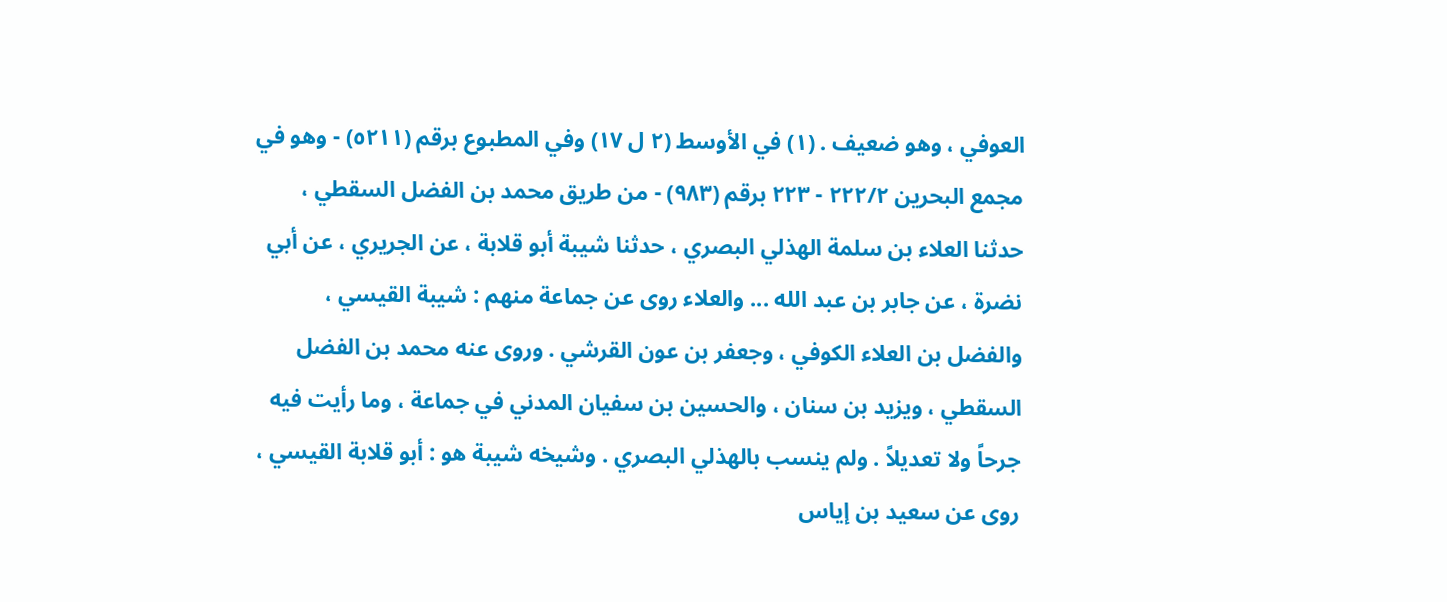العوفي ، وهو ضعيف . (١) في الأوسط (٢ ل ١٧) وفي المطبوع برقم (٥٢١١) - وهو في مجمع البحرين ٢٢٢/٢ - ٢٢٣ برقم (٩٨٣) - من طريق محمد بن الفضل السقطي ، حدثنا العلاء بن سلمة الهذلي البصري ، حدثنا شيبة أبو قلابة ، عن الجريري ، عن أبي نضرة ، عن جابر بن عبد الله ... والعلاء روى عن جماعة منهم : شيبة القيسي ، والفضل بن العلاء الكوفي ، وجعفر بن عون القرشي . وروى عنه محمد بن الفضل السقطي ، ويزيد بن سنان ، والحسين بن سفيان المدني في جماعة ، وما رأيت فيه جرحاً ولا تعديلاً . ولم ينسب بالهذلي البصري . وشيخه شيبة هو : أبو قلابة القيسي ، روى عن سعيد بن إياس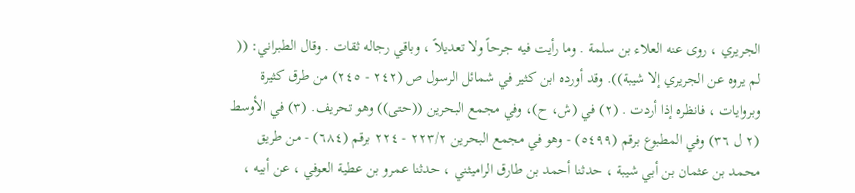الجريري ، روى عنه العلاء بن سلمة . وما رأيت فيه جرحاً ولا تعديلاً ، وباقي رجاله ثقات . وقال الطبراني: (( لم يروه عن الجريري إلا شيبة)). وقد أورده ابن كثير في شمائل الرسول ص (٢٤٢ - ٢٤٥) من طرق كثيرة وبروايات ، فانظره إذا أردت . (٢) في (ش، ح)، وفي مجمع البحرين ((حتى)) وهو تحريف. (٣) في الأوسط (٢ ل ٣٦) وفي المطبوع برقم (٥٤٩٩) - وهو في مجمع البحرين ٢٢٣/٢ - ٢٢٤ برقم (٦٨٤) - من طريق محمد بن عثمان بن أبي شيبة ، حدثنا أحمد بن طارق الراميثني ، حدثنا عمرو بن عطية العوفي ، عن أبيه ،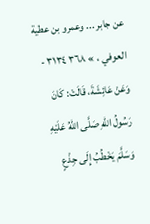عن جابر ... وعمرو بن عطية العوفي ، » ٣٦٨ ٣١٣٤ - وَعَنْ عَائِشَةَ، قَالَتْ: كَانَ رَسُولُ اللهِ صَلَّى اللهُ عَلَيْهِ وَسَلَّمَ يَخْطُبُ إِلَى جِذْعٍ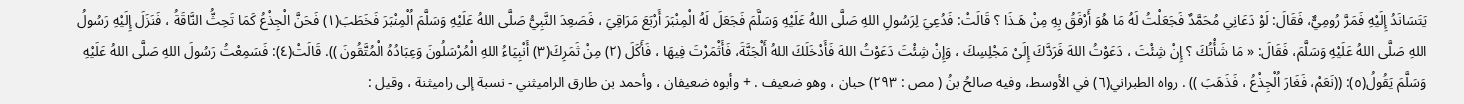يَتَسَانَدُ إِلَيْهِ فَمَرَّ رُومِيٌّ، فَقَالَ: لَوْ دَعَانِي مُحَمَّدٌ فَجَعَلْتُ لَهُ مَا هُوَ أَرْفَقُ بِهِ مِنْ هَـذَا ؟ قَالَتْ: فَدُعِيَ لِرَسُولِ اللهِ صَلَّى اللهُ عَلَيْهِ وَسَلَّمَ فَجَعَلَ لَهُ الْمِنْبَرَ أَرْبَعَ مَرَاقِيَ ، فَصَعِدَ النَّبِيُّ صَلَّى اللهُ عَلَيْهِ وَسَلَّمَ اُلْمِنْبَرَ فَخَطَبَ(١) فَحَنَّ الْجِذْعُ كَمَا تَحِثُّ النَّاقَةُ ، فَنَزَلَ إِلَيْهِ رَسُولُ اللهِ صَلَّى اللهُ عَلَيْهِ وَسَلَّمَ، فَقَالَ: « مَا شَأْتُكَ ؟ إِنْ شِئْتَ ، دَعَوْتُ اللهَ فَرَدَّكَ إِلَىْ مَجْلِسِكَ ، وَإِنْ شِئْتَ دَعَوْتُ اللهَ فَأَدْخَلَكَ اللهُ أَلْجَنَّةَ، فَأَثْمَرْتَ فِيهَا ، فَأَكَلَ (٢) مِنْ ثَمَرِكَ(٣) أَنْبِيَاءُ اللهِ الْمُرْسَلُونَ وَعِبَادُهُ الْمُتَّقُونَ )). قَالَتْ(٤): فَسَمِعْتُ رَسُولَ اللهِ صَلَّى اللهُ عَلَيْهِ وَسَلَّمَ يَقُولُ(٥): ((نَعَمْ، فَغَارَ اُلْجِذْعُ ، فَذَهَبَ )) . رواه الطبراني(٦) في الأوسط، وفيه صالحُ بنُ ( مص : ٢٩٣) حبان ، وهو ضعيف . + وأبوه ضعيفان ، وأحمد بن طارق الراميثني - نسبة إلى راميثنة ، وقيل :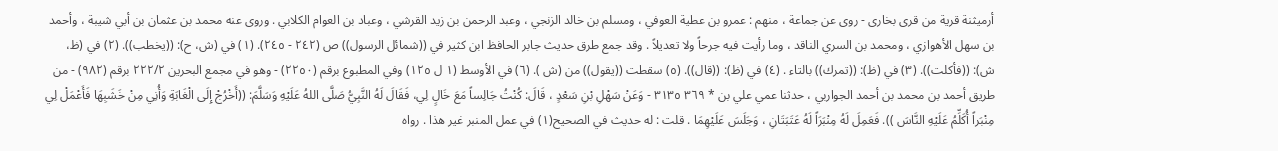أرميثنة قرية من قرى بخارى - روى عن جماعة ، منهم : عمرو بن عطية العوفي ، ومسلم بن خالد الزنجي ، وعبد الرحمن بن زيد القرشي ، وعباد بن العوام الكلابي . وروى عنه محمد بن عثمان بن أبي شيبة ، وأحمد بن سهل الأهوازي ، ومحمد بن السري الناقد ، وما رأيت فيه جرحاً ولا تعديلاً . وقد جمع طرق حديث جابر الحافظ ابن كثير في ((شمائل الرسول)) ص (٢٤٢ - ٢٤٥). (١) في (ش، ح): ((يخطب)). (٢) في (ظ، ش): ((فأكلت)). (٣) في (ظ): ((تمرك)) بالتاء . (٤) في (ظ): ((قال)). (٥) سقطت ((يقول)) من (ش ). (٦) في الأوسط (١ ل ١٢٥) وفي المطبوع برقم (٢٢٥٠) - وهو في مجمع البحرين ٢٢٢/٢ برقم (٩٨٢) - من طريق أحمد بن محمد بن أحمد الجواربي ، حدثنا عمي علي بن * ٣٦٩ ٣١٣٥ - وَعَنْ سَهْلِ بْنِ سَعْدٍ ، قَالَ: كُنْتُ جَالِساً مَعَ خَالٍ لِي، فَقَالَ لَهُ النَّبِيُّ صَلَّى اللهُ عَلَيْهِ وَسَلَّمَ: ((أَخْرُجْ إِلَى الْغَابَةِ وَأُنِي مِنْ خَشَبِهَا فَأَعْمَلْ لِي مِنْبَراً أُكَلِّمُ عَلَيْهِ النَّاسَ )). فَعَمِلَ لَهُ مِنْبَرَاً لَهُ عَتَبَتَانِ ، وَجَلَسَ عَلَيْهِمَا . قلت : له حديث في الصحيح(١) في عمل المنبر غير هذا . رواه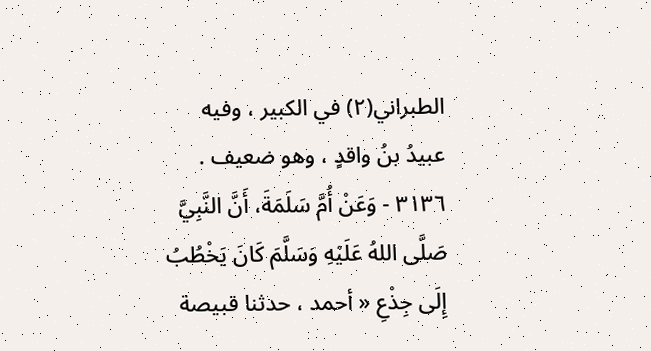الطبراني(٢) في الكبير ، وفيه عبيدُ بنُ واقدٍ ، وهو ضعيف . ٣١٣٦ - وَعَنْ أُمَّ سَلَمَةَ، أَنَّ النَّبِيَّ صَلَّى اللهُ عَلَيْهِ وَسَلَّمَ كَانَ يَخْطُبُ إِلَى جِذْعِ « أحمد ، حدثنا قبيصة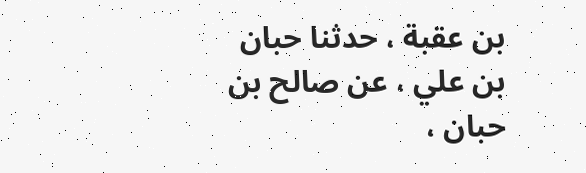بن عقبة ، حدثنا حبان بن علي ، عن صالح بن حبان ،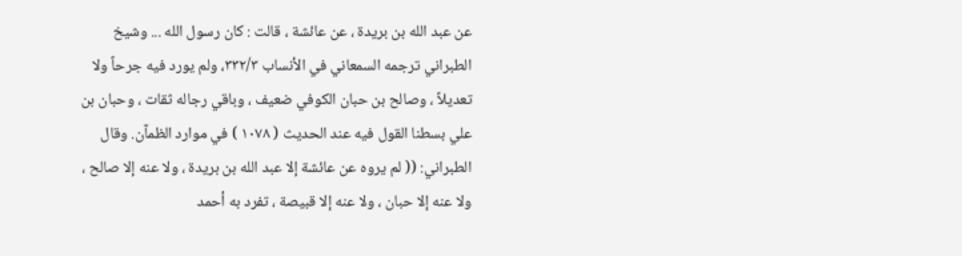عن عبد الله بن بريدة ، عن عائشة ، قالت : كان رسول الله ... وشيخ الطبراني ترجمه السمعاني في الأنساب ٣٣٢/٣، ولم يورد فيه جرحاً ولا تعديلاً ، وصالح بن حبان الكوفي ضعيف ، وباقي رجاله ثقات ، وحبان بن علي بسطنا القول فيه عند الحديث ( ١٠٧٨ ) في موارد الظمآن. وقال الطبراني: (( لم يروه عن عائشة إلا عبد الله بن بريدة ، ولا عنه إلا صالح ، ولا عنه إلا حبان ، ولا عنه إلا قبيصة ، تفرد به أحمد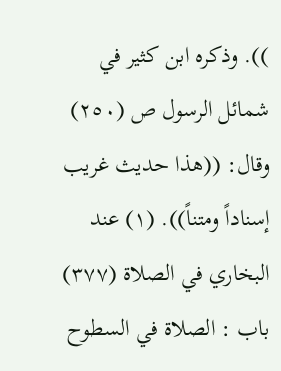)). وذكره ابن كثير في شمائل الرسول ص (٢٥٠) وقال: ((هذا حديث غريب إسناداً ومتناً)). (١) عند البخاري في الصلاة (٣٧٧) باب : الصلاة في السطوح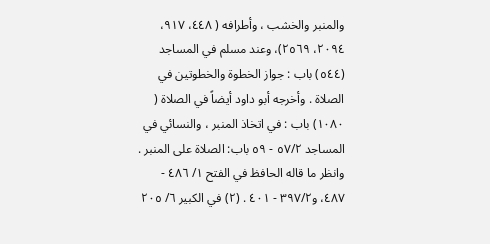والمنبر والخشب ، وأطرافه ( ٤٤٨، ٩١٧، ٢٠٩٤، ٢٥٦٩)، وعند مسلم في المساجد (٥٤٤) باب : جواز الخطوة والخطوتين في الصلاة . وأخرجه أبو داود أيضاً في الصلاة ( ١٠٨٠) باب : في اتخاذ المنبر ، والنسائي في المساجد ٥٧/٢ - ٥٩ باب: الصلاة على المنبر . وانظر ما قاله الحافظ في الفتح ١/ ٤٨٦ - ٤٨٧، و٣٩٧/٢ - ٤٠١ . (٢) في الكبير ٦/ ٢٠٥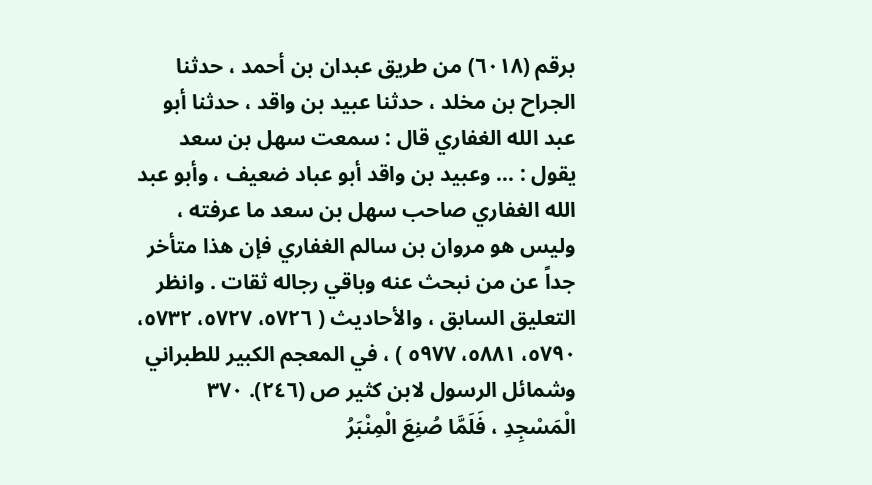برقم (٦٠١٨) من طريق عبدان بن أحمد ، حدثنا الجراح بن مخلد ، حدثنا عبيد بن واقد ، حدثنا أبو عبد الله الغفاري قال : سمعت سهل بن سعد يقول : ... وعبيد بن واقد أبو عباد ضعيف ، وأبو عبد الله الغفاري صاحب سهل بن سعد ما عرفته ، وليس هو مروان بن سالم الغفاري فإن هذا متأخر جداً عن من نبحث عنه وباقي رجاله ثقات . وانظر التعليق السابق ، والأحاديث ( ٥٧٢٦، ٥٧٢٧، ٥٧٣٢، ٥٧٩٠، ٥٨٨١، ٥٩٧٧ ) ، في المعجم الكبير للطبراني وشمائل الرسول لابن كثير ص (٢٤٦). ٣٧٠ الْمَسْجِدِ ، فَلَمَّا صُنِعَ الْمِنْبَرُ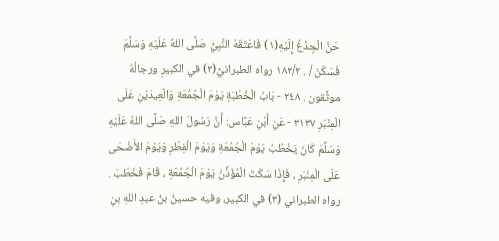حَنَّ الْجِذْعُ إِلَيْهِ(١) فَاعْتَقَهُ النَّبِيُّ صَلَّى اللهُ عَلَيْهِ وَسَلَّمَ فَسَكَنَ / . ١٨٢/٢ رواه الطبرانيُّ(٢) في الكبيرِ ورجالُهُ موثَّقون . ٢٤٨ - بَابُ الْخُطْبَةِ يَوْمَ الْجُمُعَةِ وَالْعِيدَيْنِ عَلَى الْمِنْبَرِ ٣١٣٧ - عَنِ أَبْنِ عَبَّاس: أَنَّ رَسُولَ اللهِ صَلَّى اللهُ عَلَيْهِ وَسَلَّمَ كَانَ يَخْطُبُ يَوْمَ الْجُمُعَةِ وَيَوْمَ الْفِطْرِ وَيَوْمَ الأَضْحَى عَلَى الْمِنْبَرِ ، فَإِذَا سَكَتَ الْمُؤَذِّنُ يَوْمَ الْجُمُعَةِ ، قَامَ فَخَطَبَ . رواه الطبراني (٣) في الكبير، وفيه حسينُ بنُ عبدِ اللهِ بنِ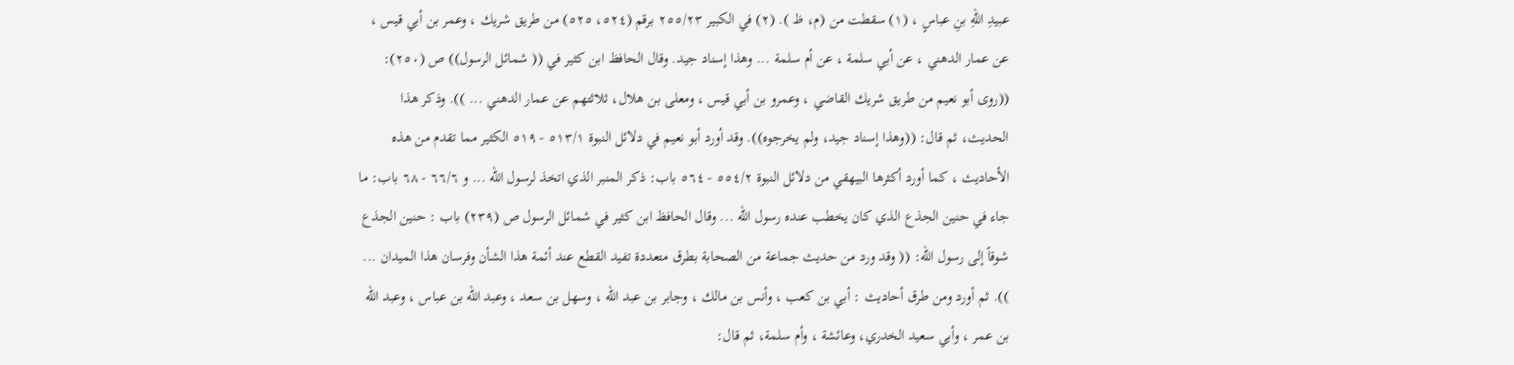عبيدِ اللهِ بنِ عباسٍ ، (١) سقطت من (م، ظ ). (٢) في الكبير ٢٥٥/٢٣ برقم (٥٢٤، ٥٢٥) من طريق شريك ، وعمر بن أبي قيس ، عن عمار الدهني ، عن أبي سلمة ، عن أم سلمة ... وهذا إسناد جيد. وقال الحافظ ابن كثير في (( شمائل الرسول)) ص (٢٥٠): ((روى أبو نعيم من طريق شريك القاضي ، وعمرو بن أبي قيس ، ومعلى بن هلال، ثلاثتهم عن عمار الدهني ... )). وذكر هذا الحديث، ثم قال: ((وهذا إسناد جيد، ولم يخرجوه)). وقد أورد أبو نعيم في دلائل النبوة ٥١٣/١ - ٥١٩ الكثير مما تقدم من هذه الأحاديث ، كما أورد أكثرها البيهقي من دلائل النبوة ٥٥٤/٢ - ٥٦٤ باب: ذكر المنبر الذي اتخذ لرسول الله ... و ٦٦/٦ - ٦٨ باب: ما جاء في حنين الجذع الذي كان يخطب عنده رسول الله ... وقال الحافظ ابن كثير في شمائل الرسول ص (٢٣٩) باب : حنين الجذع شوقاً إلى رسول الله: (( وقد ورد من حديث جماعة من الصحابة بطرق متعددة تفيد القطع عند أئمة هذا الشأن وفرسان هذا الميدان ... )). ثم أورد ومن طرق أحاديث : أبي بن كعب ، وأنس بن مالك ، وجابر بن عبد الله ، وسهل بن سعد ، وعبد الله بن عباس ، وعبد الله بن عمر ، وأبي سعيد الخدري، وعائشة ، وأم سلمة، ثم قال: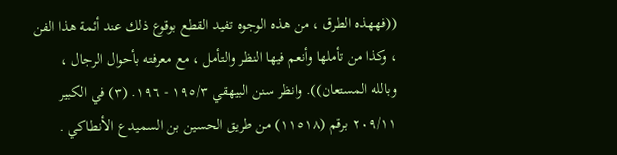((فههذه الطرق ، من هذه الوجوه تفيد القطع بوقوع ذلك عند أئمة هذا الفن ، وكذا من تأملها وأنعم فيها النظر والتأمل ، مع معرفته بأحوال الرجال ، وبالله المستعان)). وانظر سنن البيهقي ١٩٥/٣ - ١٩٦. (٣) في الكبير ٢٠٩/١١ برقم (١١٥١٨) من طريق الحسين بن السميدع الأنطاكي .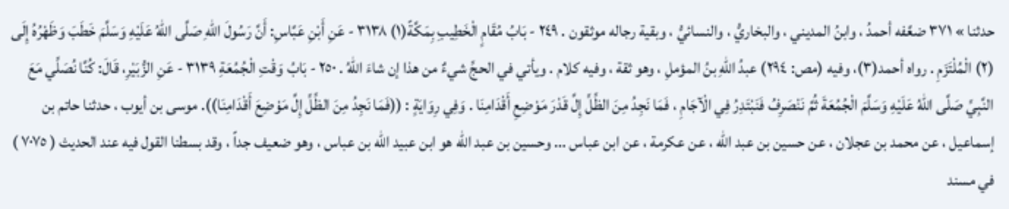حدثنا » ٣٧١ ضعَّفه أحمدُ ، وابنُ المديني ، والبخاريُّ ، والنسائيُّ ، وبقية رجاله موثقون . ٢٤٩ - بَابُ مُقَامٍ الْخَطِيبِ بِمَكَّةً(١) ٣١٣٨ - عَنِ أَبْنِ عَبَّاسِ: أَنَّ رَسُولَ اللهِ صَلَّى اللهُ عَلَيْهِ وَسَلَّمَ خَطَبَ وَظَهْرُهُ إِلَى (٢) الْمُلْتَزَمِ . رواه أحمد(٣)، وفيه (مص: ٢٩٤) عبدُ اللهِ بنُ المؤملِ ، وهو ثقة ، وفيه كلام . ويأتي في الحجِّ شيءٌ من هذا إن شاءَ اللهُ . ٢٥٠ - بَابُ وَقْتِ الْجُمُعَةِ ٣١٣٩ - عَنِ الزُّبَيْرِ، قَالَ: كُنَّا نُصَلِّي مَعَ النَّبِيِّ صَلَّى اللهُ عَلَيْهِ وَسَلَّمَ الْجُمُعَةَ ثُمَّ نَنْصَرِفُ فَنَبْتَدِرُ فِي الْآجَامِ ، فَمَا نَجِدُ مِنَ الظِّلِّ إِلَّ قَدْرَ مَوْضِعِ أَقْدَامِنَا . وَفِي رِوَايَةٍ : ((فَمَا نَجِدُ مِنَ الظِّلِّ إِلَّ مَوْضِعَ أَقْدَامِنَا)). موسى بن أيوب ، حدثنا حاتم بن إسماعيل ، عن محمد بن عجلان ، عن حسين بن عبد الله ، عن عكرمة ، عن ابن عباس ... وحسين بن عبد الله هو ابن عبيد الله بن عباس ، وهو ضعيف جداً ، وقد بسطنا القول فيه عند الحديث ( ٧٠٧٥ ) في مسند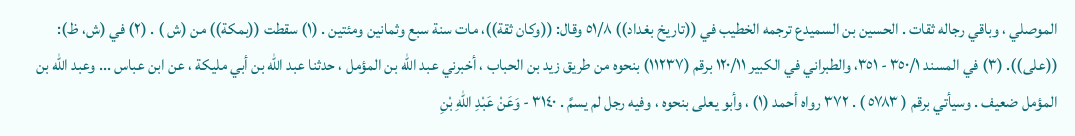الموصلي ، وباقي رجاله ثقات . الحسين بن السميدع ترجمه الخطيب في ((تاريخ بغداد)) ٥١/٨ وقال: ((وكان ثقة))، مات سنة سبع وثمانين ومئتين . (١) سقطت ((بمكة)) من (ش ) . (٢) في (ش، ظ): ((على)). (٣) في المسند ٣٥٠/١ - ٣٥١، والطبراني في الكبير ١٢٠/١١ برقم (١١٢٣٧) بنحوه من طريق زيد بن الحباب ، أخبرني عبد الله بن المؤمل ، حدثنا عبد الله بن أبي مليكة ، عن ابن عباس ... وعبد الله بن المؤمل ضعيف . وسيأتي برقم ( ٥٧٨٣ ) . ٣٧٢ رواه أحمد (١) ، وأبو يعلى بنحوه ، وفيه رجل لم يسمَّ . ٣١٤٠ - وَعَنْ عَبْدِ اللهِ بْنِ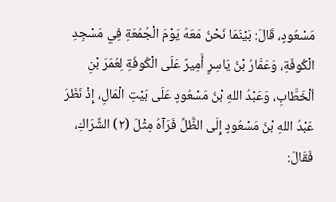مَسْعُودٍ، قَالَ: بَيْنَمَا نَحْنُ مَعَهُ يَوْمَ الْجُمُعَةِ فِي مَسْجِدِ الْكُوفَةِ، وَعَمَّارُ بْنُ يَاسِرٍ أَمِيرٌ عَلَى الْكُوفَةِ لِعُمَرَ بْنِ اُلْخَطَّابِ، وَعَبْدُ اللهِ بْنُ مَسْعُودٍ عَلَى بَيْتِ الْمَالِ، إِذْ نَظَرَ عَبْدُ اللهِ بْنُ مَسْعُودٍ إِلَى الظُّلِّ فَرَآهُ مِثْلَ (٢) الشِّرَاكِ، فَقَالَ: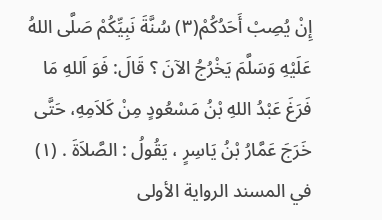إِنْ يُصِبْ أَحَدُكُمْ(٣) سُنَّةَ نَبِيِّكُمْ صَلَّى اللهُ عَلَيْهِ وَسَلَّمَ يَخْرُجُ الآنَ ؟ قَالَ: فَوَ اَللهِ مَا فَرَغَ عَبْدُ اللهِ بْنُ مَسْعُودٍ مِنْ كَلاَمِهِ، حَتَّى خَرَجَ عَمَّارُ بْنُ يَاسِرٍ ، يَقُولُ : الصَّلاَةَ . (١) في المسند الرواية الأولى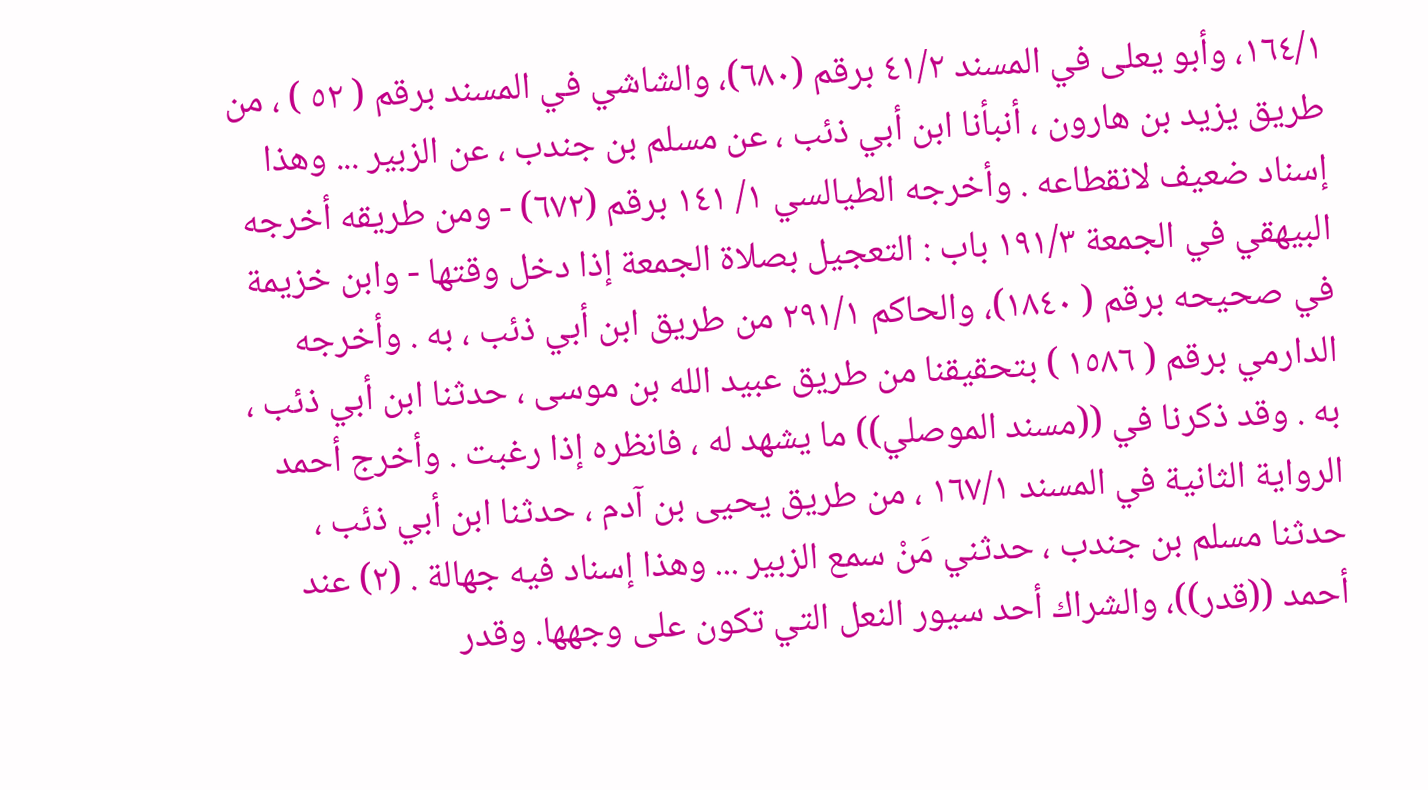١٦٤/١، وأبو يعلى في المسند ٤١/٢ برقم (٦٨٠)، والشاشي في المسند برقم ( ٥٢ ) ، من طريق يزيد بن هارون ، أنبأنا ابن أبي ذئب ، عن مسلم بن جندب ، عن الزبير ... وهذا إسناد ضعيف لانقطاعه . وأخرجه الطيالسي ١/ ١٤١ برقم (٦٧٢) - ومن طريقه أخرجه البيهقي في الجمعة ١٩١/٣ باب : التعجيل بصلاة الجمعة إذا دخل وقتها - وابن خزيمة في صحيحه برقم ( ١٨٤٠)، والحاكم ٢٩١/١ من طريق ابن أبي ذئب ، به . وأخرجه الدارمي برقم ( ١٥٨٦ ) بتحقيقنا من طريق عبيد الله بن موسى ، حدثنا ابن أبي ذئب ، به . وقد ذكرنا في ((مسند الموصلي)) ما يشهد له ، فانظره إذا رغبت . وأخرج أحمد الرواية الثانية في المسند ١٦٧/١ ، من طريق يحيى بن آدم ، حدثنا ابن أبي ذئب ، حدثنا مسلم بن جندب ، حدثني مَنْ سمع الزبير ... وهذا إسناد فيه جهالة . (٢) عند أحمد ((قدر))، والشراك أحد سيور النعل التي تكون على وجهها. وقدر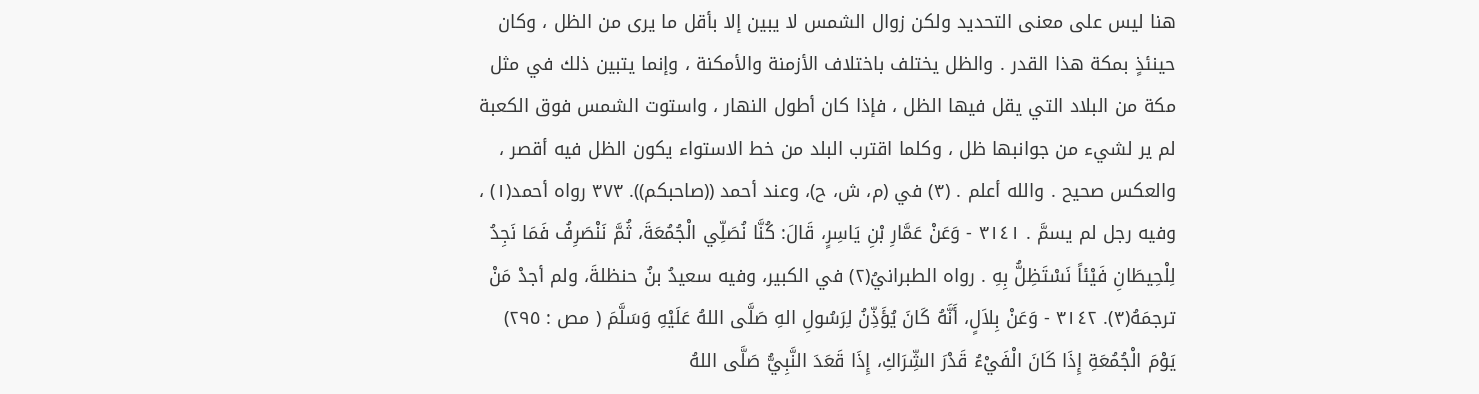هنا ليس على معنى التحديد ولكن زوال الشمس لا يبين إلا بأقل ما يرى من الظل ، وكان حينئذٍ بمكة هذا القدر . والظل يختلف باختلاف الأزمنة والأمكنة ، وإنما يتبين ذلك في مثل مكة من البلاد التي يقل فيها الظل ، فإذا كان أطول النهار ، واستوت الشمس فوق الكعبة لم ير لشيء من جوانبها ظل ، وكلما اقترب البلد من خط الاستواء يكون الظل فيه أقصر ، والعكس صحيح . والله أعلم . (٣) في (م، ش، ح)، وعند أحمد ((صاحبكم)). ٣٧٣ رواه أحمد(١) ، وفيه رجل لم يسمَّ . ٣١٤١ - وَعَنْ عَمَّارِ بْنِ يَاسِرٍ، قَالَ: كُنَّا نُصَلِّي الْجُمُعَةَ، ثُمَّ نَنْصَرِفُ فَمَا نَجِدُ لِلْحِيطَانِ فَيْئاً نَسْتَظِلُّ بِهِ . رواه الطبرانيُ(٢) في الكبير، وفيه سعيدُ بنُ حنظلةَ، ولم أجدْ مَنْ ترجمَهُ(٣). ٣١٤٢ - وَعَنْ بِلاَلٍ، أَنَّهُ كَانَ يُؤَذِّنُ لِرَسُولِ الهِ صَلَّى اللهُ عَلَيْهِ وَسَلَّمَ ( مص : ٢٩٥) يَوْمَ الْجُمُعَةِ إِذَا كَانَ الْفَيْءُ قَدْرَ الشِّرَاكِ، إِذَا قَعَدَ النَّبِيُّ صَلَّى اللهُ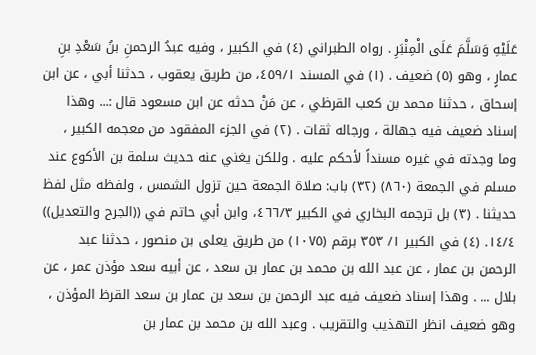عَلَيْهِ وَسَلَّمَ عَلَى الْمِنْبَرِ . رواه الطبراني (٤) في الكبير ، وفيه عبدُ الرحمنِ بنُ سَعْدِ بنِ عمارٍ ، وهو (٥) ضعيف . (١) في المسند ٤٥٩/١، من طريق يعقوب ، حدثنا أبي ، عن ابن إسحاق ، حدثنا محمد بن كعب القرظي ، عن مَنْ حدثه عن ابن مسعود قال :... وهذا إسناد ضعيف فيه جهالة ، ورجاله ثقات . (٢) في الجزء المفقود من معجمه الكبير ، وما وجدته في غيره مسنداً لأحكم عليه . وللكن يغني عنه حديث سلمة بن الأكوع عند مسلم في الجمعة (٨٦٠) (٣٢) باب: صلاة الجمعة حين تزول الشمس ، ولفظه مثل لفظ حديثنا . (٣) بل ترجمه البخاري في الكبير ٤٦٦/٣، وابن أبي حاتم في ((الجرح والتعديل)) ١٤/٤. (٤) في الكبير ١/ ٣٥٣ برقم (١٠٧٥) من طريق يعلى بن منصور ، حدثنا عبد الرحمن بن عمار ، عن عبد الله بن محمد بن عمار بن سعد ، عن أبيه سعد مؤذن عمر ، عن بلال ... . وهذا إسناد ضعيف فيه عبد الرحمن بن سعد بن عمار بن سعد القرظ المؤذن ، وهو ضعيف انظر التهذيب والتقريب . وعبد الله بن محمد بن عمار بن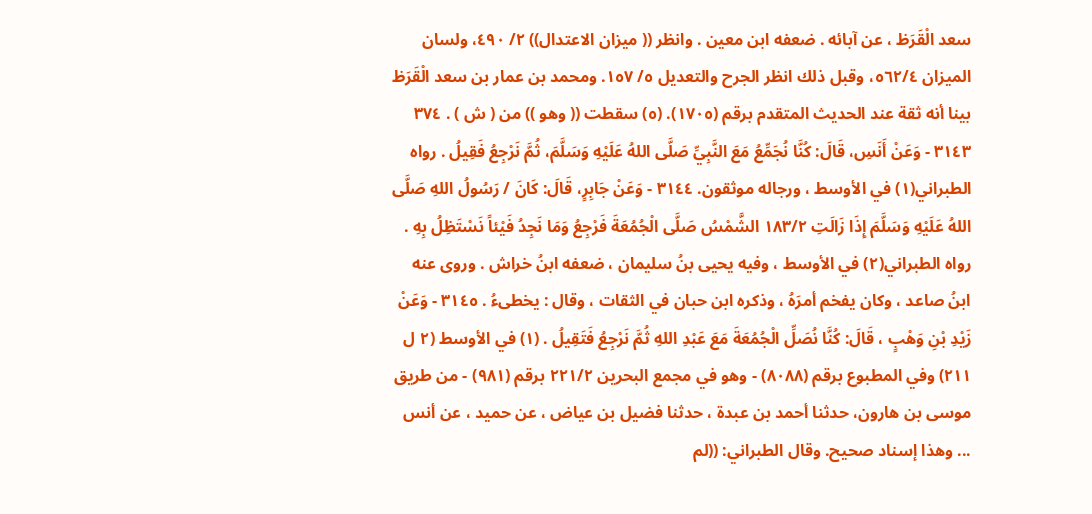سعد الْقَرَظ ، عن آبائه . ضعفه ابن معين . وانظر (( ميزان الاعتدال)) ٢/ ٤٩٠، ولسان الميزان ٥٦٢/٤، وقبل ذلك انظر الجرح والتعديل ٥/ ١٥٧. ومحمد بن عمار بن سعد الْقَرَظ بينا أنه ثقة عند الحديث المتقدم برقم (١٧٠٥). (٥) سقطت (( وهو )) من ( ش ) . ٣٧٤ ٣١٤٣ - وَعَنْ أَنَسِ، قَالَ: كُنَّا نُجَمِّعُ مَعَ النَّبِيِّ صَلَّى اللهُ عَلَيْهِ وَسَلَّمَ، ثُمَّ نَرْجِعُ فَقِيلُ . رواه الطبراني(١) في الأوسط ، ورجاله موثقون. ٣١٤٤ - وَعَنْ جَابِرٍ، قَالَ: كَانَ / رَسُولُ اللهِ صَلَّى اللهُ عَلَيْهِ وَسَلَّمَ إِذَا زَالَتِ ١٨٣/٢ الشَّمْسُ صَلَّى الْجُمُعَةَ فَرْجِعُ وَمَا نَجِدُ فَيْئاً نَسْتَظِلُ بِهِ . رواه الطبراني(٢) في الأوسط ، وفيه يحيى بنُ سليمان ، ضعفه ابنُ خراش . وروى عنه ابنُ صاعد ، وكان يفخم أمرَهُ ، وذكره ابن حبان في الثقات ، وقال : يخطىءُ . ٣١٤٥ - وَعَنْ زَيْدِ بْنِ وَهْبٍ ، قَالَ: كُنَّا نُصَلِّ الْجُمُعَةَ مَعَ عَبْدِ اللهِ ثُمَّ نَرْجِعُ فَتَقِيلُ . (١) في الأوسط (٢ ل ٢١١) وفي المطبوع برقم (٨٠٨٨) - وهو في مجمع البحرين ٢٢١/٢ برقم (٩٨١) - من طريق موسى بن هارون، حدثنا أحمد بن عبدة ، حدثنا فضيل بن عياض ، عن حميد ، عن أنس ... وهذا إسناد صحيح. وقال الطبراني: ((لم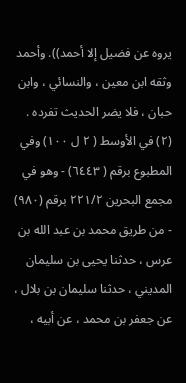يروه عن فضيل إلا أحمد)). وأحمد وثقه ابن معين ، والنسائي ، وابن حبان ، فلا يضر الحديث تفرده . (٢) في الأوسط ( ٢ ل ١٠٠) وفي المطبوع برقم ( ٦٤٤٣) - وهو في مجمع البحرين ٢٢١/٢ برقم (٩٨٠) - من طريق محمد بن عبد الله بن عرس ، حدثنا يحيى بن سليمان المديني ، حدثنا سليمان بن بلال ، عن جعفر بن محمد ، عن أبيه ،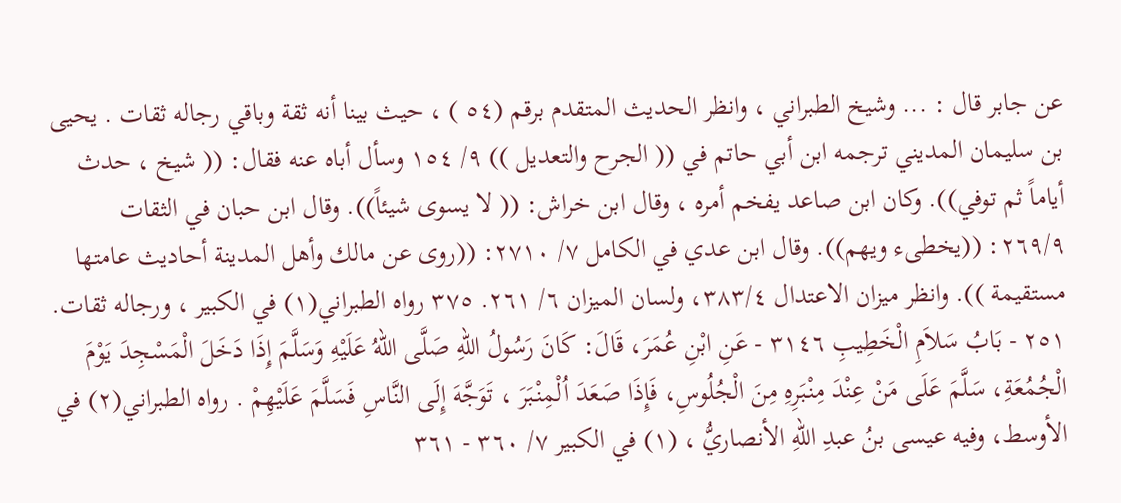عن جابر قال : ... وشيخ الطبراني ، وانظر الحديث المتقدم برقم (٥٤ ) ، حيث بينا أنه ثقة وباقي رجاله ثقات . يحيى بن سليمان المديني ترجمه ابن أبي حاتم في (( الجرح والتعديل )) ٩/ ١٥٤ وسأل أباه عنه فقال: (( شيخ ، حدث أياماً ثم توفي)). وكان ابن صاعد يفخم أمره ، وقال ابن خراش: (( لا يسوى شيئاً)). وقال ابن حبان في الثقات ٢٦٩/٩: ((يخطىء ويهم)). وقال ابن عدي في الكامل ٧/ ٢٧١٠: ((روى عن مالك وأهل المدينة أحاديث عامتها مستقيمة )). وانظر ميزان الاعتدال ٣٨٣/٤، ولسان الميزان ٦/ ٢٦١. ٣٧٥ رواه الطبراني(١) في الكبير ، ورجاله ثقات. ٢٥١ - بَابُ سَلاَمِ الْخَطِيبِ ٣١٤٦ - عَنِ ابْنِ عُمَرَ، قَالَ: كَانَ رَسُولُ اللهِ صَلَّى اللهُ عَلَيْهِ وَسَلَّمَ إِذَا دَخَلَ الْمَسْجِدَ يَوْمَ الْجُمُعَةِ، سَلَّمَ عَلَى مَنْ عِنْدَ مِنْبَرِهِ مِنَ الْجُلُوسِ، فَإِذَا صَعَدَ اُلْمِنْبَرَ ، تَوَجَّهَ إِلَى النَّاسِ فَسَلَّمَ عَلَيْهِمْ . رواه الطبراني(٢) في الأوسط، وفيه عيسى بنُ عبدِ اللهِ الأنصاريُّ ، (١) في الكبير ٧/ ٣٦٠ - ٣٦١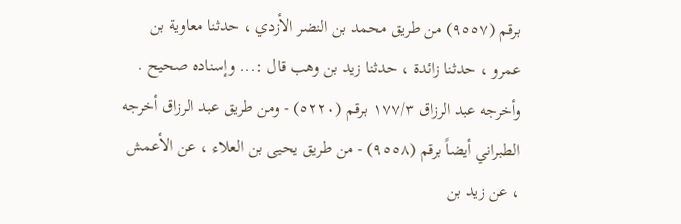برقم (٩٥٥٧) من طريق محمد بن النضر الأزدي ، حدثنا معاوية بن عمرو ، حدثنا زائدة ، حدثنا زيد بن وهب قال :... وإسناده صحيح . وأخرجه عبد الرزاق ١٧٧/٣ برقم (٥٢٢٠) - ومن طريق عبد الرزاق أخرجه الطبراني أيضاً برقم (٩٥٥٨) - من طريق يحيى بن العلاء ، عن الأعمش ، عن زيد بن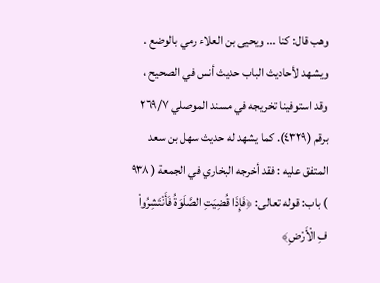وهب قال: كنا ... ويحيى بن العلاء رمي بالوضع . ويشهد لأحاديث الباب حديث أنس في الصحيح ، وقد استوفينا تخريجه في مسند الموصلي ٢٦٩/٧ برقم (٤٣٢٩). كما يشهد له حديث سهل بن سعد المتفق عليه : فقد أخرجه البخاري في الجمعة ( ٩٣٨ ) باب: قوله تعالى: ﴿فَإِذَا قُضِيَتِ الصَّلَوَةُ فَأَنْتَشِرُواْ فِ الْأَرْضِ﴾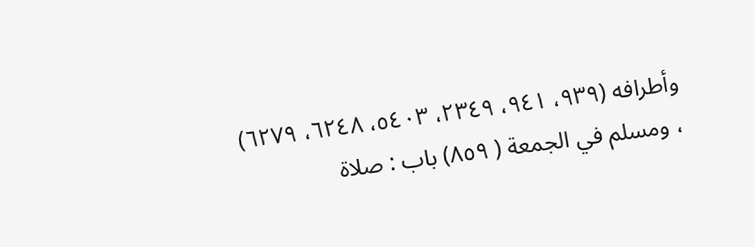وأطرافه (٩٣٩، ٩٤١، ٢٣٤٩، ٥٤٠٣، ٦٢٤٨، ٦٢٧٩) ، ومسلم في الجمعة ( ٨٥٩) باب : صلاة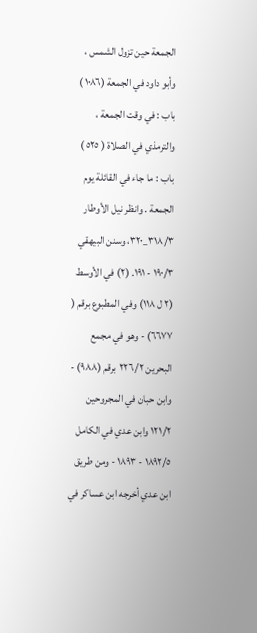الجمعة حين تزول الشمس ، وأبو داود في الجمعة (١٠٨٦ ) باب : في وقت الجمعة ، والترمذي في الصلاة ( ٥٢٥ ) باب : ما جاء في القائلة يوم الجمعة . وانظر نيل الأوطار ٣١٨/٣_٣٢٠، وسنن البيهقي ١٩٠/٣ - ١٩١. (٢) في الأوسط (٢ ل ١١٨) وفي المطبوع برقم ( ٦٦٧٧) - وهو في مجمع البحرين ٢٢٦/٢ برقم (٩٨٨) - وابن حبان في المجروحين ١٢١/٢ وابن عدي في الكامل ١٨٩٢/٥ - ١٨٩٣ - ومن طريق ابن عدي أخرجه ابن عساكر في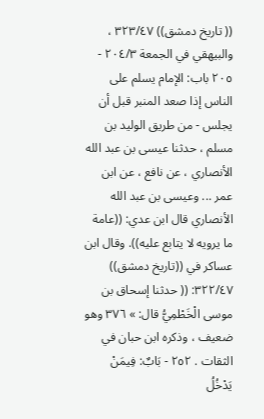(( تاريخ دمشق)) ٣٢٣/٤٧ ، والبيهقي في الجمعة ٢٠٤/٣ - ٢٠٥ باب: الإمام يسلم على الناس إذا صعد المنبر قبل أن يجلس - من طريق الوليد بن مسلم ، حدثنا عيسى بن عبد الله الأنصاري ، عن نافع ، عن ابن عمر ... وعيسى بن عبد الله الأنصاري قال ابن عدي: ((عامة ما يرويه لا يتابع عليه)). وقال ابن عساكر في ((تاريخ دمشق)) ٣٢٢/٤٧: (( حدثنا إسحاق بن موسى الْخَطْمِيُّ قال: » ٣٧٦ وهو ضعيف ، وذكره ابن حبان في الثقات . ٢٥٢ - بَابٌ: فِيمَنْ يَدْخُلُ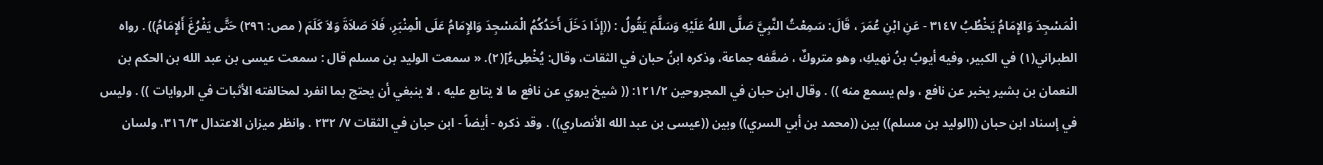الْمَسْجِدَ وَالإِمَامُ يَخْطُبُ ٣١٤٧ - عَنِ ابْنِ عُمَرَ ، قَالَ: سَمِعْتُ النَّبِيَّ صَلَّى اللهُ عَلَيْهِ وَسَلَّمَ يَقُولُ : ((إِذَا دَخَلَ أَحَدُكُمُ الْمَسْجِدَ وَالإِمَامُ عَلَى الْمِنْبَرِ، فَلاَ صَلاَةَ وَلاَ كَلَمَ ( مص: ٢٩٦) حَتَّى يَفْرُغَ أَلإِمَامُ)) . رواه الطبراني(١) في الكبير، وفيه أيوبُ بنُ نهيكِ، وهو متروكٌ ، ضعَّفه جماعة، وذكره ابنُ حبان في الثقات، وقال: يُخْطِىءُ](٢). « سمعت الوليد بن مسلم قال : سمعت عيسى بن عبد الله بن الحكم بن النعمان بن بشير يخبر عن نافع ، ولم يسمع منه )) . وقال ابن حبان في المجروحين ١٢١/٢: (( شيخ يروي عن نافع ما لا يتابع عليه ، لا ينبغي أن يحتج بما انفرد لمخالفته الأثبات في الروايات )) . وليس في إسناد ابن حبان ((الوليد بن مسلم)) بين ((محمد بن أبي السري)) وبين ((عيسى بن عبد الله الأنصاري)) . وقد ذكره - أيضاً - ابن حبان في الثقات ٧/ ٢٣٢ . وانظر ميزان الاعتدال ٣١٦/٣، ولسان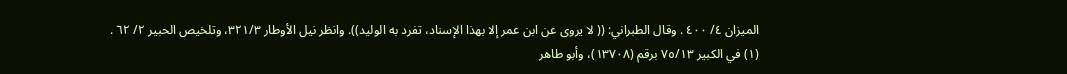الميزان ٤/ ٤٠٠ . وقال الطبراني: (( لا يروى عن ابن عمر إلا بهذا الإسناد، تفرد به الوليد)). وانظر نيل الأوطار ٣٢١/٣، وتلخيص الحبير ٢/ ٦٢ . (١) في الكبير ٧٥/١٣ برقم (١٣٧٠٨)، وأبو طاهر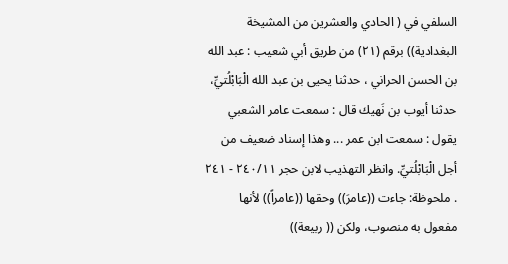السلفي في ( الحادي والعشرين من المشيخة البغدادية)) برقم (٢١) من طريق أبي شعيب : عبد الله بن الحسن الحراني ، حدثنا يحيى بن عبد الله الْبَابْلُتيِّ، حدثنا أيوب بن نَهيك قال : سمعت عامر الشعبي يقول : سمعت ابن عمر ... وهذا إسناد ضعيف من أجل الْبَابْلُتيِّ. وانظر التهذيب لابن حجر ٢٤٠/١١ - ٢٤١ . ملحوظة: جاءت ((عامرَ)) وحقها ((عامراً)) لأنها مفعول به منصوب، ولكن (( ربيعة))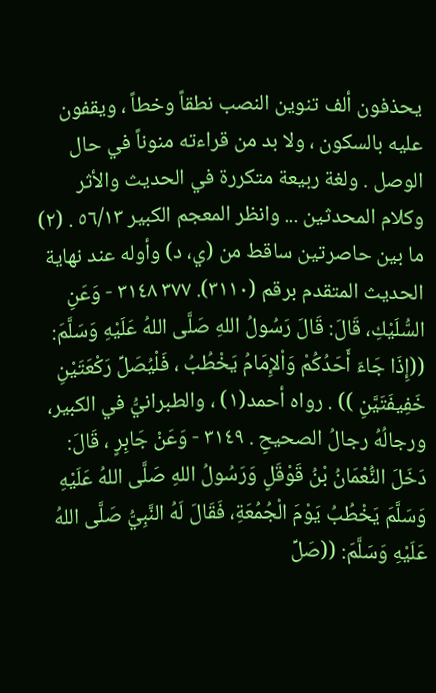يحذفون ألف تنوين النصب نطقاً وخطاً ، ويقفون عليه بالسكون ، ولا بد من قراءته منوناً في حال الوصل . ولغة ربيعة متكررة في الحديث والأثر وكلام المحدثين ... وانظر المعجم الكبير ٥٦/١٣ . (٢) ما بين حاصرتين ساقط من (ي، د) وأوله عند نهاية الحديث المتقدم برقم (٣١١٠). ٣٧٧ ٣١٤٨ - وَعَنِ السُّلَيْكِ، قَالَ: قَالَ رَسُولُ اللهِ صَلَّى اللهُ عَلَيْهِ وَسَلَّمَ: ((إِذَا جَاءَ أَحَدُكُمْ وَاْلإِمَامُ يَخْطُبُ ، فَلْيُصَلِّ رَكْعَتَيْنِ خَفِيفَتَيَّنِ )) . رواه أحمد(١) ، والطبرانيُّ في الكبير، ورجالُهُ رجالُ الصحيحِ . ٣١٤٩ - وَعَنْ جَابِرٍ ، قَالَ: دَخَلَ النُّعْمَانُ بْنُ قَوْقَلٍ وَرَسُولُ اللهِ صَلَّى اللهُ عَلَيْهِ وَسَلَّمَ يَخْطُبُ يَوْمَ الْجُمُعَةِ، فَقَالَ لَهُ النَّبِيُّ صَلَّى اللهُ عَلَيْهِ وَسَلَّمَ: ((صَلِّ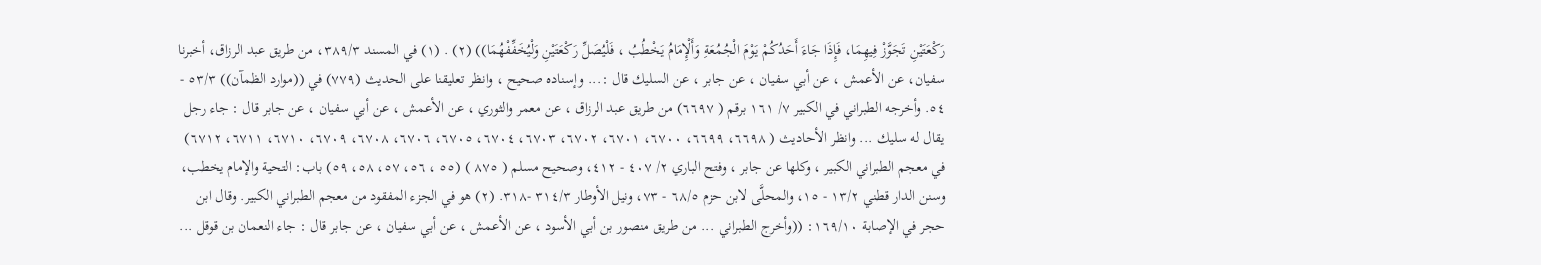رَكْعَتَيْنِ تَجَوَّزْ فِيهِمَا، فَإِذَا جَاءَ أَحَدُكُمْ يَوْمَ الْجُمُعَةِ وَأَلْإِمَامُ يَخْطُبُ ، فَلْيُصَلِّ رَكْعَتَيْنِ وَلْيُخَفِّفْهُمَا)) (٢) . (١) في المسند ٣٨٩/٣، من طريق عبد الرزاق، أخبرنا سفيان، عن الأعمش ، عن أبي سفيان ، عن جابر ، عن السليك قال :... وإسناده صحيح ، وانظر تعليقنا على الحديث (٧٧٩) في ((موارد الظمآن)) ٥٣/٣ - ٥٤. وأخرجه الطبراني في الكبير ٧/ ١٦١ برقم ( ٦٦٩٧) من طريق عبد الرزاق ، عن معمر والثوري ، عن الأعمش ، عن أبي سفيان ، عن جابر قال : جاء رجل يقال له سليك ... وانظر الأحاديث ( ٦٦٩٨، ٦٦٩٩، ٦٧٠٠، ٦٧٠١، ٦٧٠٢، ٦٧٠٣، ٦٧٠٤، ٦٧٠٥، ٦٧٠٦، ٦٧٠٨، ٦٧٠٩، ٦٧١٠، ٦٧١١، ٦٧١٢) في معجم الطبراني الكبير ، وكلها عن جابر ، وفتح الباري ٢/ ٤٠٧ - ٤١٢، وصحيح مسلم ( ٨٧٥ ) (٥٥ ، ٥٦، ٥٧، ٥٨، ٥٩) باب: التحية والإمام يخطب، وسنن الدار قطني ١٣/٢ - ١٥، والمحلَّى لابن حزم ٦٨/٥ - ٧٣، ونيل الأوطار ٣١٤/٣ -٣١٨. (٢) هو في الجزء المفقود من معجم الطبراني الكبير. وقال ابن حجر في الإصابة ١٦٩/١٠: ((وأخرج الطبراني ... من طريق منصور بن أبي الأسود ، عن الأعمش ، عن أبي سفيان ، عن جابر قال : جاء النعمان بن قوقل ...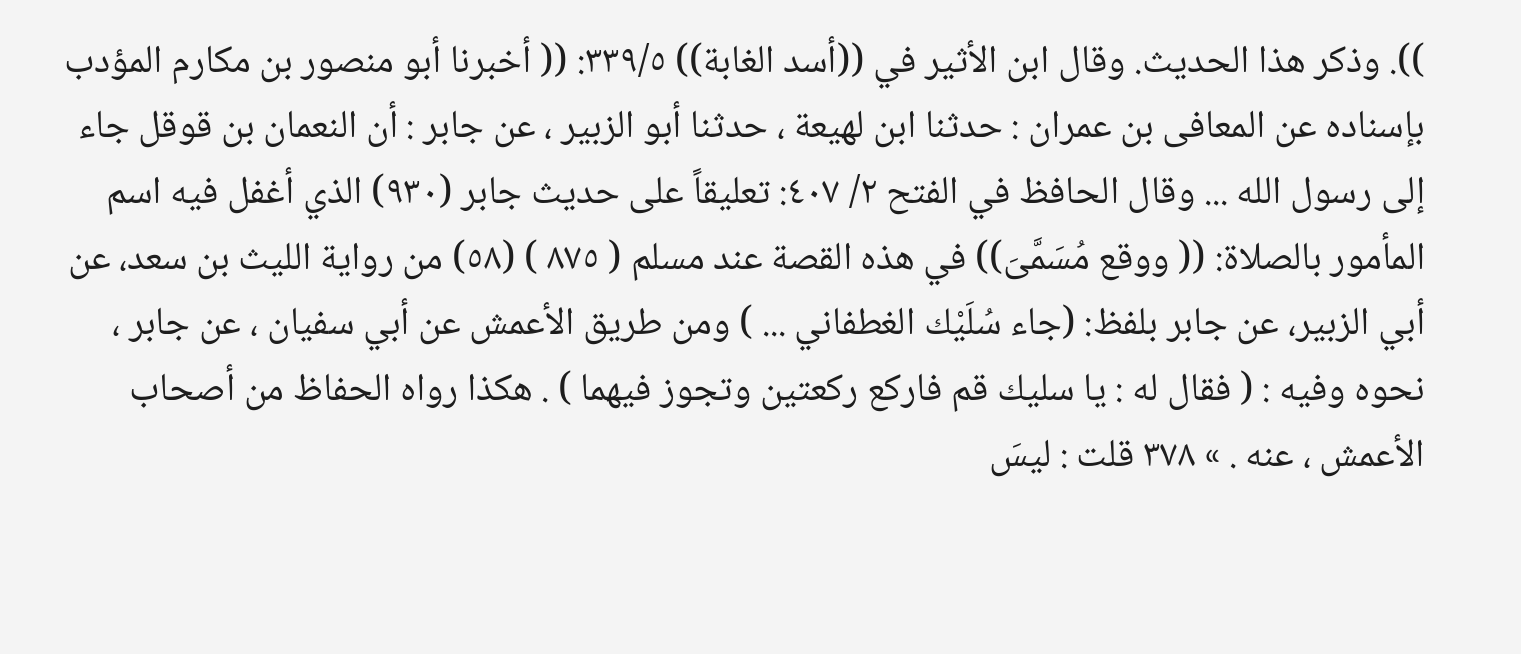)). وذكر هذا الحديث. وقال ابن الأثير في ((أسد الغابة)) ٣٣٩/٥: (( أخبرنا أبو منصور بن مكارم المؤدب بإسناده عن المعافى بن عمران : حدثنا ابن لهيعة ، حدثنا أبو الزبير ، عن جابر : أن النعمان بن قوقل جاء إلى رسول الله ... وقال الحافظ في الفتح ٢/ ٤٠٧: تعليقاً على حديث جابر (٩٣٠) الذي أغفل فيه اسم المأمور بالصلاة: (( ووقع مُسَمَّىَ)) في هذه القصة عند مسلم ( ٨٧٥ ) (٥٨) من رواية الليث بن سعد، عن أبي الزبير، عن جابر بلفظ: (جاء سُلَيْك الغطفاني ... ) ومن طريق الأعمش عن أبي سفيان ، عن جابر ، نحوه وفيه : ( فقال له : يا سليك قم فاركع ركعتين وتجوز فيهما ) . هكذا رواه الحفاظ من أصحاب الأعمش ، عنه . » ٣٧٨ قلت : ليسَ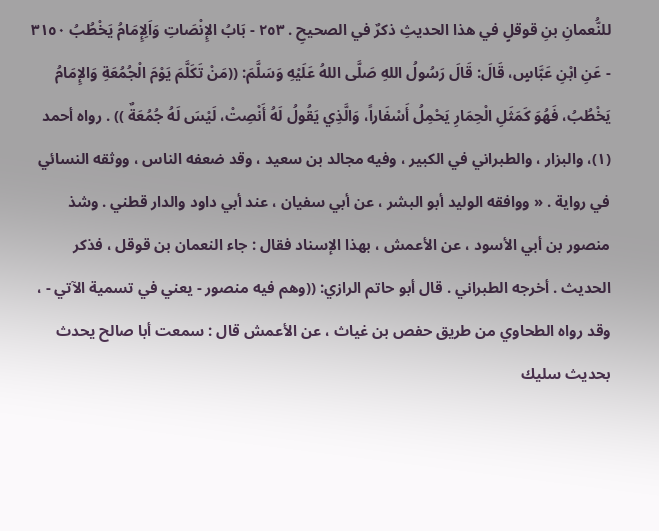للنُّعمانِ بنِ قوقلٍ في هذا الحديثِ ذكرٌ في الصحيحِ . ٢٥٣ - بَابُ الإِنْصَاتِ وَاَلِإِمَامُ يَخْطُبُ ٣١٥٠ - عَنِ ابْنِ عَبَّاسٍ، قَالَ: قَالَ رَسُولُ اللهِ صَلَّى اللهُ عَلَيْهِ وَسَلَّمَ: ((مَنْ تَكَلَّمَ يَوْمَ الْجُمُعَةِ وَالإِمَامُ يَخْطُبُ، فَهُوَ كَمَثَلِ الْحِمَارِ يَحْمِلُ أَسْفَاراً، وَالَّذِي يَقُولُ لَهُ أَنْصِتْ، لَيْسَ لَهُ جُمُعَةٌ )) . رواه أحمد (١)، والبزار ، والطبراني في الكبير ، وفيه مجالد بن سعيد ، وقد ضعفه الناس ، ووثقه النسائي في رواية . « ووافقه الوليد أبو البشر ، عن أبي سفيان ، عند أبي داود والدار قطني . وشذ منصور بن أبي الأسود ، عن الأعمش ، بهذا الإسناد فقال : جاء النعمان بن قوقل ، فذكر الحديث . أخرجه الطبراني . قال أبو حاتم الرازي: ((وهم فيه منصور - يعني في تسمية الآتي - ، وقد رواه الطحاوي من طريق حفص بن غياث ، عن الأعمش قال : سمعت أبا صالح يحدث بحديث سليك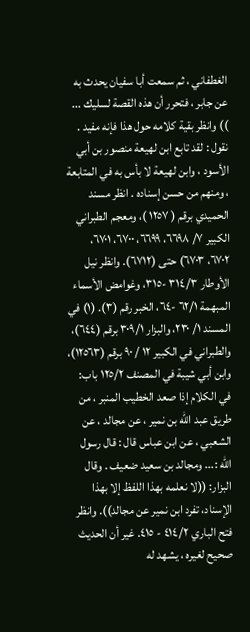الغطفاني ، ثم سمعت أبا سفيان يحدث به عن جابر ، فتحرر أن هذه القصة لسليك ... )) وانظر بقية كلامه حول هذا فإنه مفيد . نقول : لقد تابع ابن لهيعة منصور بن أبي الأسود ، وابن لهيعة لا بأس به في المتابعة ، ومنهم من حسن إسناده . انظر مسند الحميدي برقم ( ١٢٥٧ )، ومعجم الطبراني الكبير ٧/ ٦٦٩٨، ٦٦٩٩، ٦٧٠٠، ٦٧٠١، ٦٧٠٢، ٦٧٠٣) حتى (٦٧١٢). وانظر نيل الأوطار ٣١٤/٣ -٣١٥، وغوامض الأسماء المبهمة ٦٢/١ -٦٤، الخبر رقم (٣). (١) في المسند ١/ ٢٣٠، والبزار ٣٠٩/١ برقم (٦٤٤)، والطبراني في الكبير ١٢ / ٩٠ برقم (١٢٥٦٣)، وابن أبي شيبة في المصنف ١٢٥/٢ باب: في الكلام إذا صعد الخطيب المنبر ، من طريق عبد الله بن نمير ، عن مجالد ، عن الشعبي ، عن ابن عباس قال : قال رسول الله :... ومجالد بن سعيد ضعيف . وقال البزار: ((لا نعلمه بهذا اللفظ إلا بهذا الإسناد، تفرد ابن نمير عن مجالد)). وانظر فتح الباري ٤١٤/٢ - ٤١٥. غير أن الحديث صحيح لغيره ، يشهد له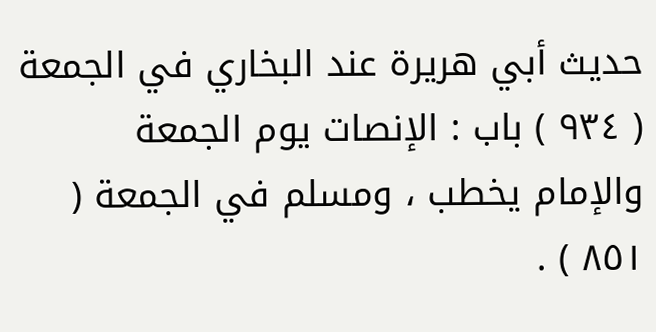حديث أبي هريرة عند البخاري في الجمعة ( ٩٣٤ ) باب : الإنصات يوم الجمعة والإمام يخطب ، ومسلم في الجمعة ( ٨٥١ ) .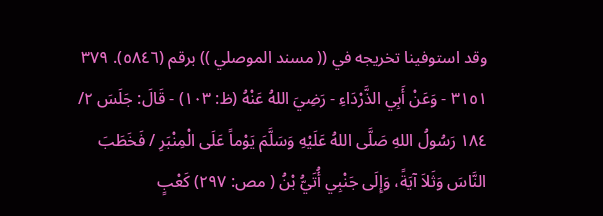وقد استوفينا تخريجه في (( مسند الموصلي )) برقم (٥٨٤٦). ٣٧٩ ٣١٥١ - وَعَنْ أَبِي الذَّرْدَاءِ - رَضِيَ اللهُ عَنْهُ (ظ: ١٠٣) - قَالَ: جَلَسَ ٢/ ١٨٤ رَسُولُ اللهِ صَلَّى اللهُ عَلَيْهِ وَسَلَّمَ يَوْماً عَلَى الْمِنْبَرِ / فَخَطَبَ النَّاسَ وَثَلاَ آيَةً، وَإِلَى جَنْبِي أُتَيُّ بْنُ ( مص: ٢٩٧) كَعْبٍ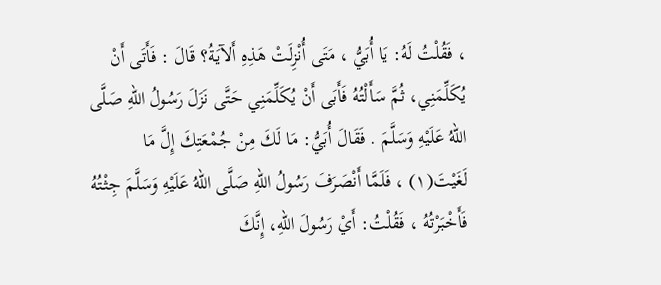، فَقُلْتُ لَهُ: يَا أُبَيُّ ، مَتَى أُنْزِلَتْ هَذِهِ أَلآيَةُ؟ قَالَ : فَأَتَى أَنْ يُكَلِّمَنِي، ثُمَّ سَأَلْتُهُ فَأَبَى أَنْ يُكَلِّمَنِي حَتَّى نَزَلَ رَسُولُ اللهِ صَلَّى اللهُ عَلَيْهِ وَسَلَّمَ . فَقَالَ أُبَيُّ: مَا لَكَ مِنْ جُمْعَتِكَ إِلَّ مَا لَغَيْتَ(١) ، فَلَمَّا أَنْصَرَفَ رَسُولُ اللهِ صَلَّى اللهُ عَلَيْهِ وَسَلَّمَ جِثْتُهُ فَأَخْبَرْتُهُ ، فَقُلْتُ: أَيْ رَسُولَ اللهِ، إِنَّكَ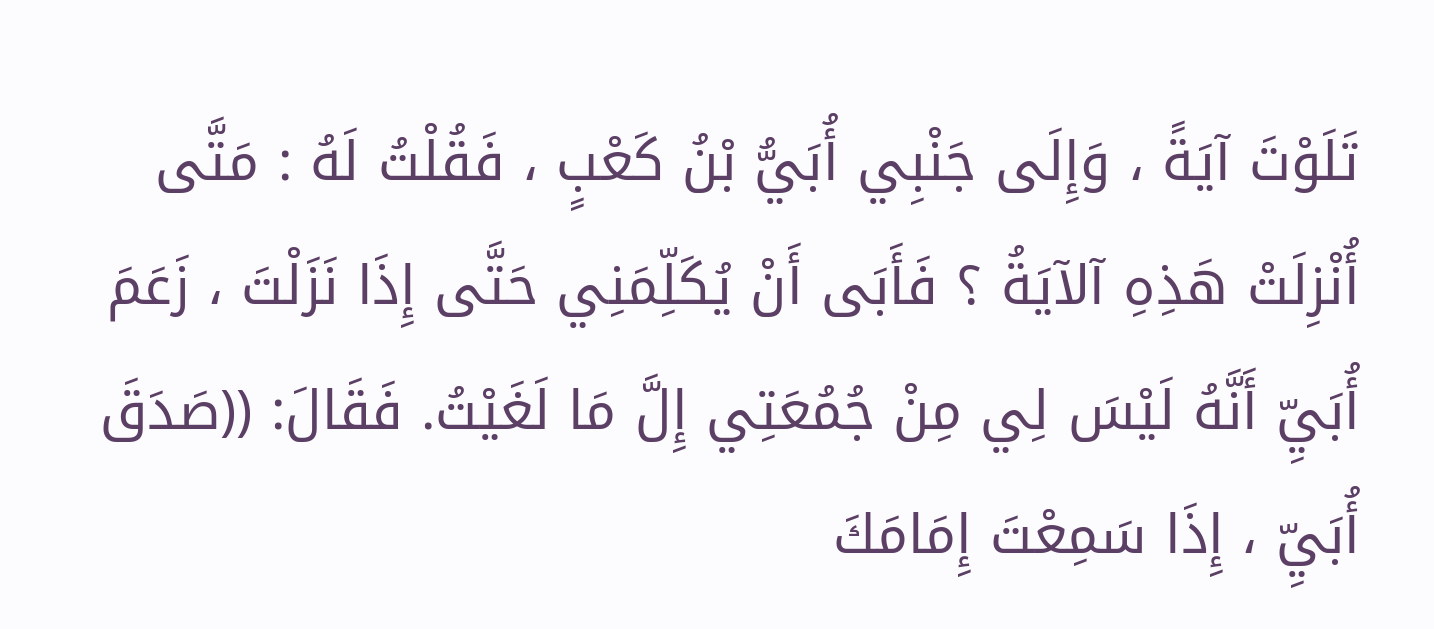تَلَوْتَ آيَةً ، وَإِلَى جَنْبِي أُبَيُّ بْنُ كَعْبٍ ، فَقُلْتُ لَهُ : مَتَّى أُنْزِلَتْ هَذِهِ آلآيَةُ ؟ فَأَبَى أَنْ يُكَلِّمَنِي حَتَّى إِذَا نَزَلْتَ ، زَعَمَ أُبَيِّ أَنَّهُ لَيْسَ لِي مِنْ جُمُعَتِي إِلَّ مَا لَغَيْتُ. فَقَالَ: ((صَدَقَ أُبَيِّ ، إِذَا سَمِعْتَ إِمَامَكَ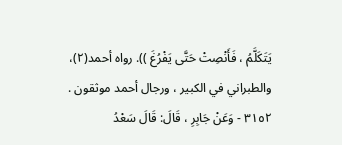يَتَكَلَّمُ ، فَأَنْصِتْ حَتَّى يَفْرُغَ )). رواه أحمد(٢)، والطبراني في الكبير ، ورجال أحمد موثقون . ٣١٥٢ - وَعَنْ جَابِرِ ، قَالَ: قَالَ سَعْدُ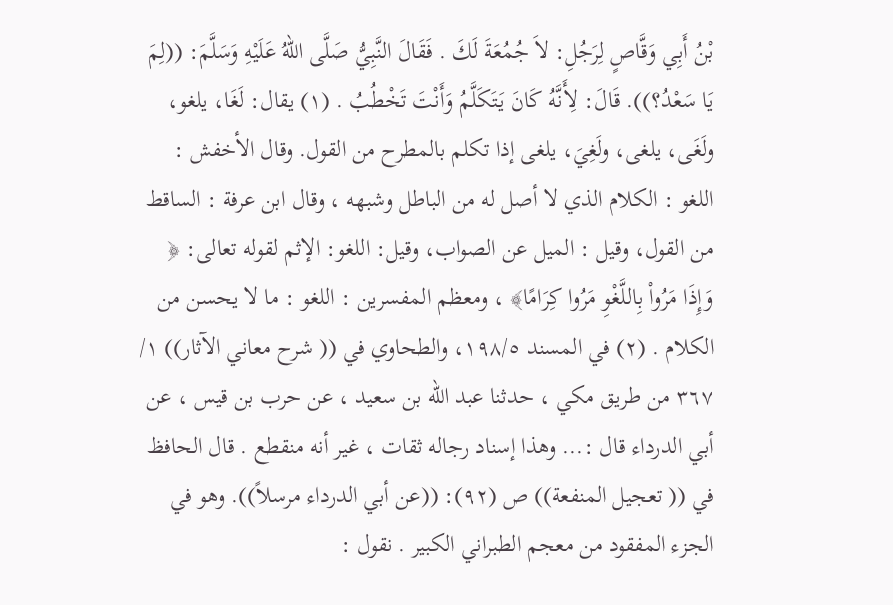بْنُ أَبِي وَقَّاصٍ لِرَجُلِ: لاَ جُمُعَةَ لَكَ . فَقَالَ النَّبِيُّ صَلَّى اللهُ عَلَيْهِ وَسَلَّمَ: ((لِمَ يَا سَعْدُ؟)). قَالَ: لِأَنَّهُ كَانَ يَتَكَلَّمُ وَأَنْتَ تَخْطُبُ . (١) يقال: لَغَا، يلغو، ولَغَى، يلغى، ولَغِيَ، يلغى إذا تكلم بالمطرح من القول. وقال الأخفش : اللغو : الكلام الذي لا أصل له من الباطل وشبهه ، وقال ابن عرفة : الساقط من القول، وقيل : الميل عن الصواب، وقيل: اللغو: الإثم لقوله تعالى: ﴿ وَإِذَا مَرُواْ بِاللَّغْوِ مَرُوا كِرَامًا﴾ ، ومعظم المفسرين : اللغو : ما لا يحسن من الكلام . (٢) في المسند ١٩٨/٥، والطحاوي في (( شرح معاني الآثار)) ١/ ٣٦٧ من طريق مكي ، حدثنا عبد الله بن سعيد ، عن حرب بن قيس ، عن أبي الدرداء قال :... وهذا إسناد رجاله ثقات ، غير أنه منقطع . قال الحافظ في (( تعجيل المنفعة)) ص (٩٢): ((عن أبي الدرداء مرسلاً)). وهو في الجزء المفقود من معجم الطبراني الكبير . نقول :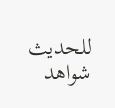للحديث شواهد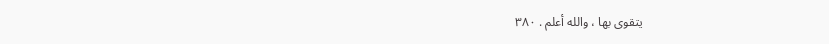يتقوى بها ، والله أعلم . ٣٨٠